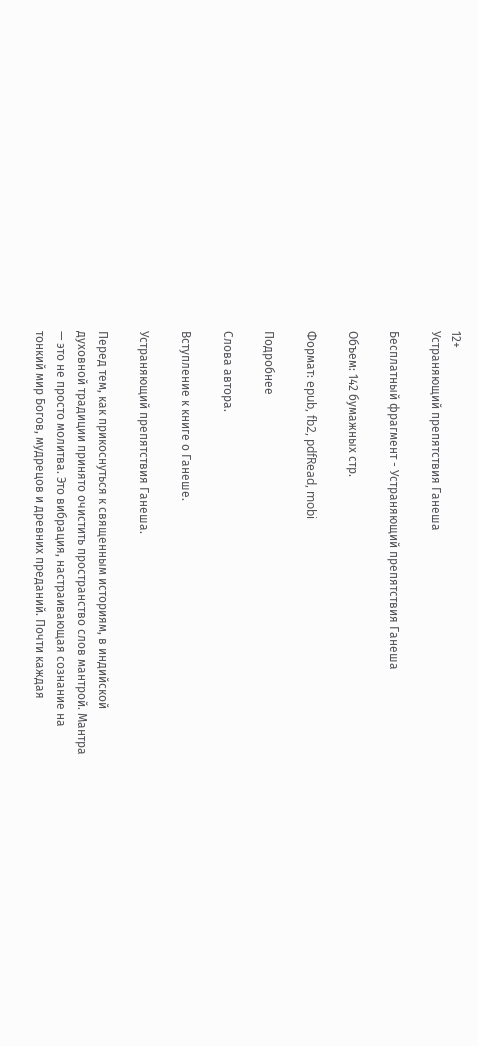12+
Устраняющий препятствия Ганеша

Бесплатный фрагмент - Устраняющий препятствия Ганеша

Объем: 142 бумажных стр.

Формат: epub, fb2, pdfRead, mobi

Подробнее

Слова автора.

Вступление к книге о Ганеше.

Устраняющий препятствия Ганеша.

Перед тем, как прикоснуться к священным историям, в индийской духовной традиции принято очистить пространство слов мантрой. Мантра — это не просто молитва. Это вибрация, настраивающая сознание на тонкий мир Богов, мудрецов и древних преданий. Почти каждая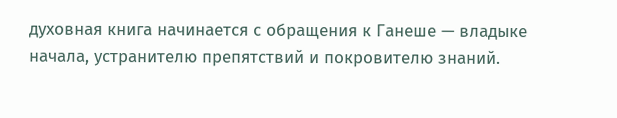духовная книга начинается с обращения к Ганеше — владыке начала, устранителю препятствий и покровителю знаний.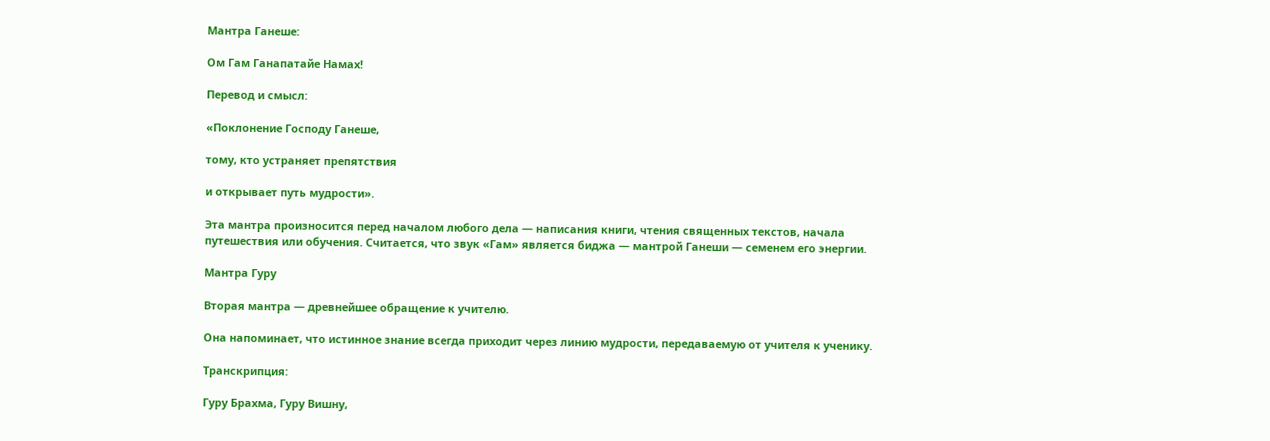Мантра Ганеше:

Ом Гам Ганапатайе Намах!

Перевод и смысл:

«Поклонение Господу Ганеше,

тому, кто устраняет препятствия

и открывает путь мудрости».

Эта мантра произносится перед началом любого дела — написания книги, чтения священных текстов, начала путешествия или обучения. Считается, что звук «Гам» является биджа — мантрой Ганеши — семенем его энергии.

Мантра Гуру

Вторая мантра — древнейшее обращение к учителю.

Она напоминает, что истинное знание всегда приходит через линию мудрости, передаваемую от учителя к ученику.

Транскрипция:

Гуру Брахма, Гуру Вишну,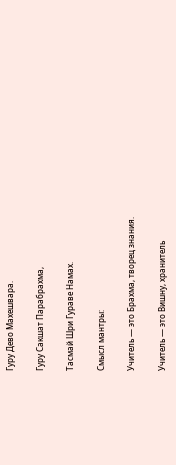Гуру Дево Махешвара.

Гуру Сакшат Парабрахма,

Тасмай Шри Гураве Намах.

Смысл мантры:

Учитель — это Брахма, творец знания.

Учитель — это Вишну, хранитель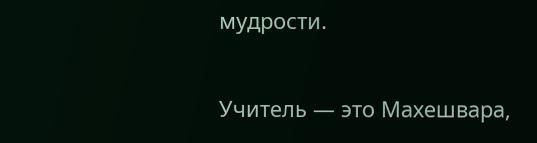мудрости.

Учитель — это Махешвара,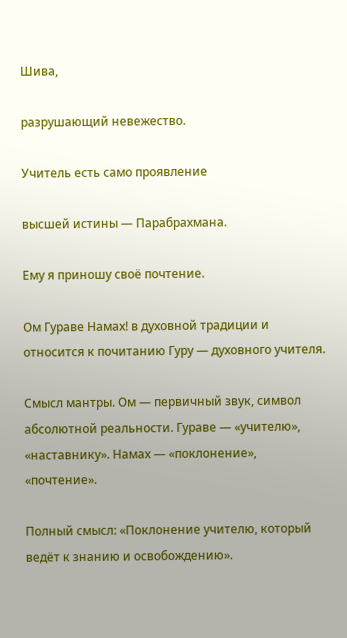Шива,

разрушающий невежество.

Учитель есть само проявление

высшей истины — Парабрахмана.

Ему я приношу своё почтение.

Ом Гураве Намах! в духовной традиции и относится к почитанию Гуру — духовного учителя.

Смысл мантры. Ом — первичный звук, символ абсолютной реальности. Гураве — «учителю», «наставнику». Намах — «поклонение», «почтение».

Полный смысл: «Поклонение учителю, который ведёт к знанию и освобождению».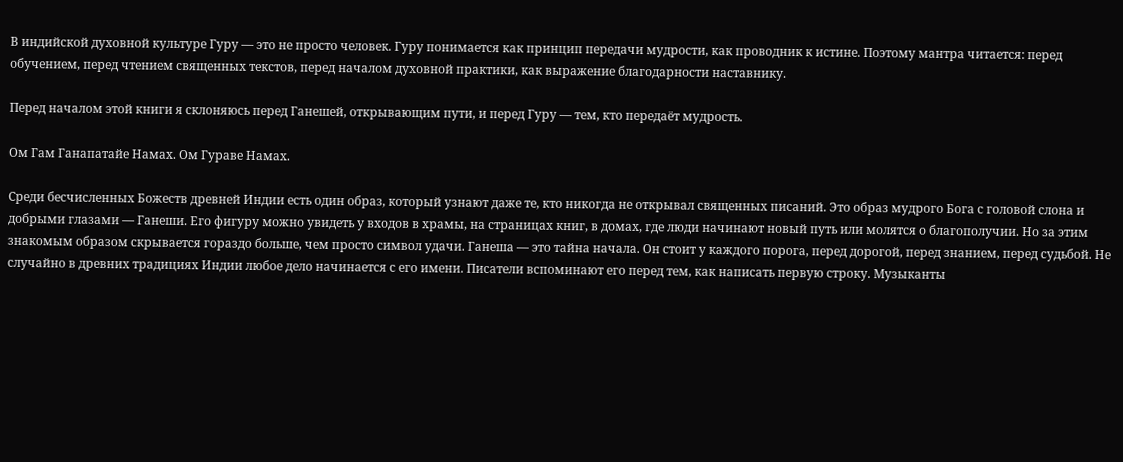В индийской духовной культуре Гуру — это не просто человек. Гуру понимается как принцип передачи мудрости, как проводник к истине. Поэтому мантра читается: перед обучением, перед чтением священных текстов, перед началом духовной практики, как выражение благодарности наставнику.

Перед началом этой книги я склоняюсь перед Ганешей, открывающим пути, и перед Гуру — тем, кто передаёт мудрость.

Ом Гам Ганапатайе Намах. Ом Гураве Намах.

Среди бесчисленных Божеств древней Индии есть один образ, который узнают даже те, кто никогда не открывал священных писаний. Это образ мудрого Бога с головой слона и добрыми глазами — Ганеши. Его фигуру можно увидеть у входов в храмы, на страницах книг, в домах, где люди начинают новый путь или молятся о благополучии. Но за этим знакомым образом скрывается гораздо больше, чем просто символ удачи. Ганеша — это тайна начала. Он стоит у каждого порога, перед дорогой, перед знанием, перед судьбой. Не случайно в древних традициях Индии любое дело начинается с его имени. Писатели вспоминают его перед тем, как написать первую строку. Музыканты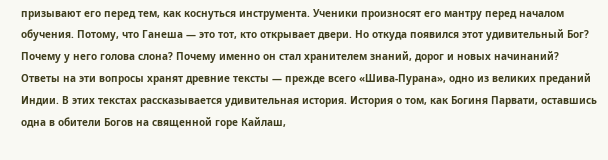призывают его перед тем, как коснуться инструмента. Ученики произносят его мантру перед началом обучения. Потому, что Ганеша — это тот, кто открывает двери. Но откуда появился этот удивительный Бог? Почему у него голова слона? Почему именно он стал хранителем знаний, дорог и новых начинаний? Ответы на эти вопросы хранят древние тексты — прежде всего «Шива-Пурана», одно из великих преданий Индии. В этих текстах рассказывается удивительная история. История о том, как Богиня Парвати, оставшись одна в обители Богов на священной горе Кайлаш,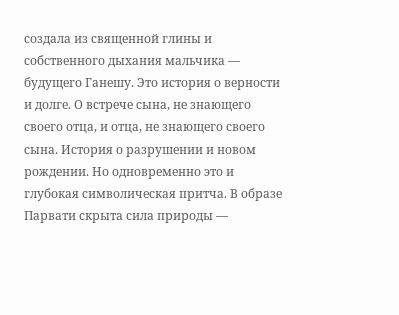создала из священной глины и собственного дыхания мальчика — будущего Ганешу. Это история о верности и долге. О встрече сына, не знающего своего отца, и отца, не знающего своего сына. История о разрушении и новом рождении. Но одновременно это и глубокая символическая притча. В образе Парвати скрыта сила природы —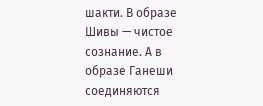шакти. В образе Шивы — чистое сознание. А в образе Ганеши соединяются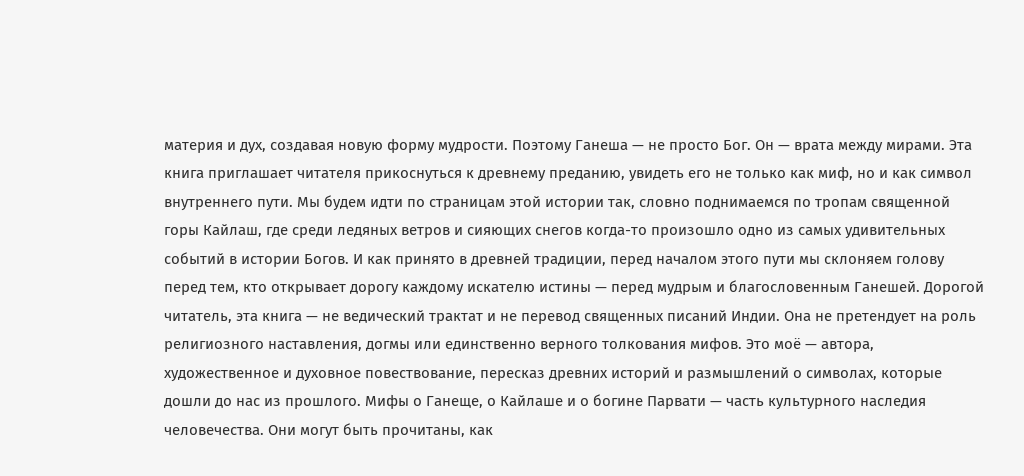материя и дух, создавая новую форму мудрости. Поэтому Ганеша — не просто Бог. Он — врата между мирами. Эта книга приглашает читателя прикоснуться к древнему преданию, увидеть его не только как миф, но и как символ внутреннего пути. Мы будем идти по страницам этой истории так, словно поднимаемся по тропам священной горы Кайлаш, где среди ледяных ветров и сияющих снегов когда-то произошло одно из самых удивительных событий в истории Богов. И как принято в древней традиции, перед началом этого пути мы склоняем голову перед тем, кто открывает дорогу каждому искателю истины — перед мудрым и благословенным Ганешей. Дорогой читатель, эта книга — не ведический трактат и не перевод священных писаний Индии. Она не претендует на роль религиозного наставления, догмы или единственно верного толкования мифов. Это моё — автора, художественное и духовное повествование, пересказ древних историй и размышлений о символах, которые дошли до нас из прошлого. Мифы о Ганеще, о Кайлаше и о богине Парвати — часть культурного наследия человечества. Они могут быть прочитаны, как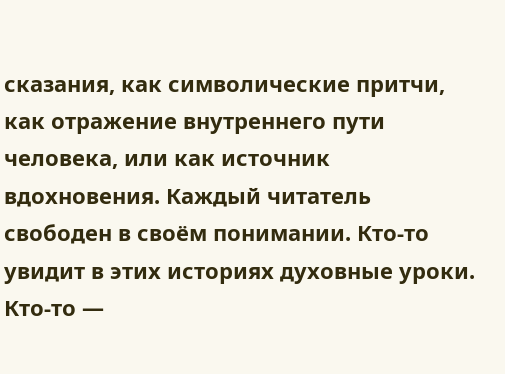сказания, как символические притчи, как отражение внутреннего пути человека, или как источник вдохновения. Каждый читатель свободен в своём понимании. Кто-то увидит в этих историях духовные уроки. Кто-то —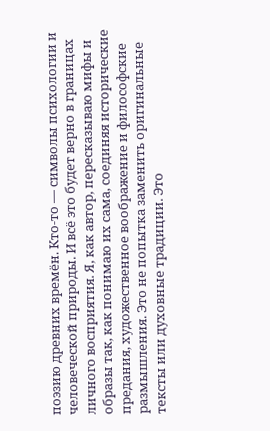поэзию древних времён. Кто-то — символы психологии и человеческой природы. И всё это будет верно в границах личного восприятия. Я, как автор, пересказываю мифы и образы так, как понимаю их сама, соединяя исторические предания, художественное воображение и философские размышления. Это не попытка заменить оригинальные тексты или духовные традиции. Это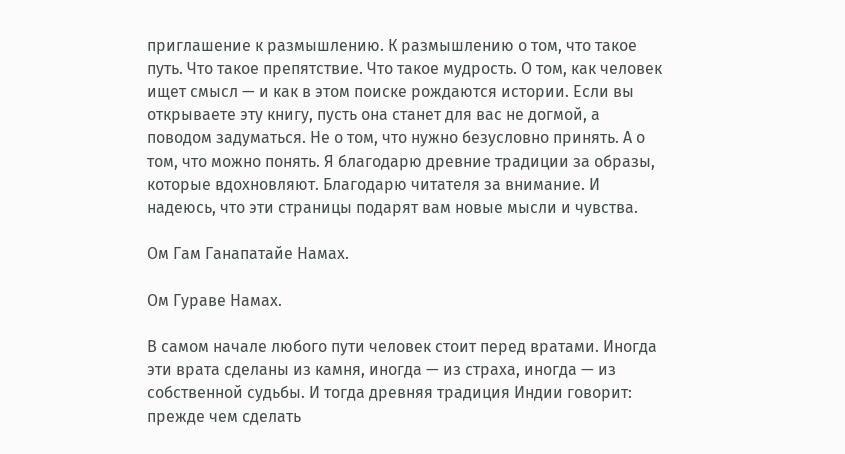приглашение к размышлению. К размышлению о том, что такое путь. Что такое препятствие. Что такое мудрость. О том, как человек ищет смысл — и как в этом поиске рождаются истории. Если вы открываете эту книгу, пусть она станет для вас не догмой, а поводом задуматься. Не о том, что нужно безусловно принять. А о том, что можно понять. Я благодарю древние традиции за образы, которые вдохновляют. Благодарю читателя за внимание. И надеюсь, что эти страницы подарят вам новые мысли и чувства.

Ом Гам Ганапатайе Намах.

Ом Гураве Намах.

В самом начале любого пути человек стоит перед вратами. Иногда эти врата сделаны из камня, иногда — из страха, иногда — из собственной судьбы. И тогда древняя традиция Индии говорит: прежде чем сделать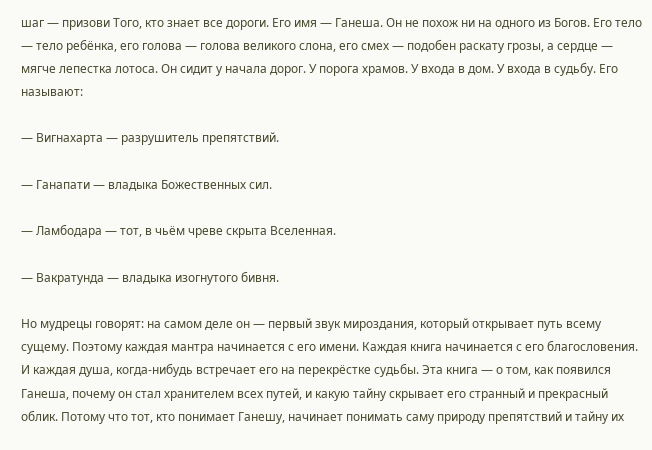шаг — призови Того, кто знает все дороги. Его имя — Ганеша. Он не похож ни на одного из Богов. Его тело — тело ребёнка, его голова — голова великого слона, его смех — подобен раскату грозы, а сердце — мягче лепестка лотоса. Он сидит у начала дорог. У порога храмов. У входа в дом. У входа в судьбу. Его называют:

— Вигнахарта — разрушитель препятствий.

— Ганапати — владыка Божественных сил.

— Ламбодара — тот, в чьём чреве скрыта Вселенная.

— Вакратунда — владыка изогнутого бивня.

Но мудрецы говорят: на самом деле он — первый звук мироздания, который открывает путь всему сущему. Поэтому каждая мантра начинается с его имени. Каждая книга начинается с его благословения. И каждая душа, когда-нибудь встречает его на перекрёстке судьбы. Эта книга — о том, как появился Ганеша, почему он стал хранителем всех путей, и какую тайну скрывает его странный и прекрасный облик. Потому что тот, кто понимает Ганешу, начинает понимать саму природу препятствий и тайну их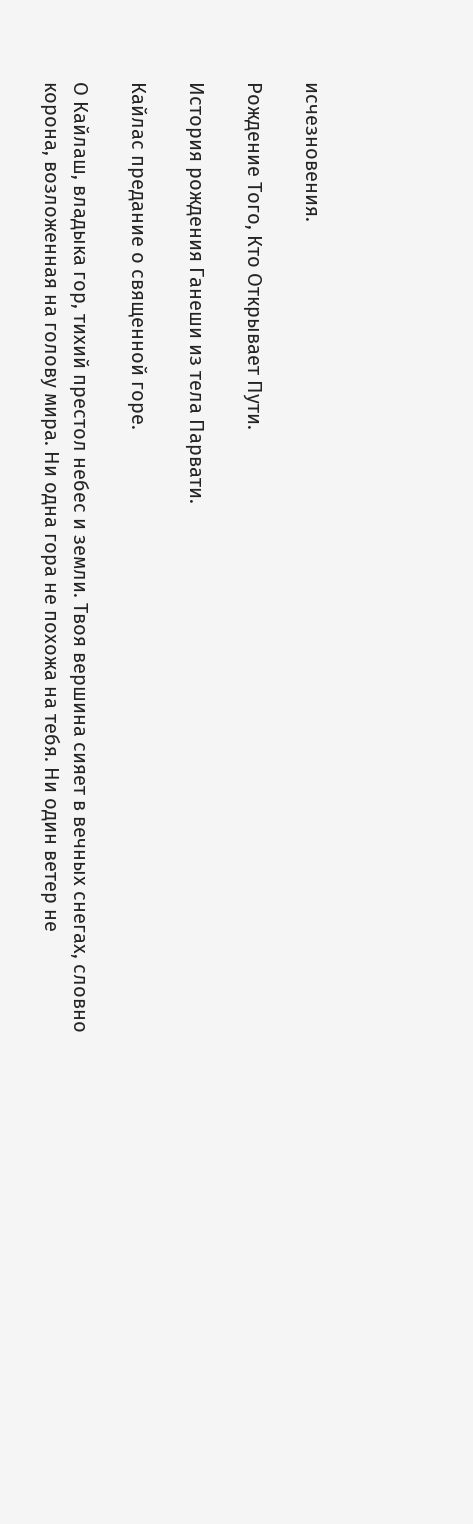исчезновения.

Рождение Того, Кто Открывает Пути.

История рождения Ганеши из тела Парвати.

Кайлас предание о священной горе.

О Кайлаш, владыка гор, тихий престол небес и земли. Твоя вершина сияет в вечных снегах, словно корона, возложенная на голову мира. Ни одна гора не похожа на тебя. Ни один ветер не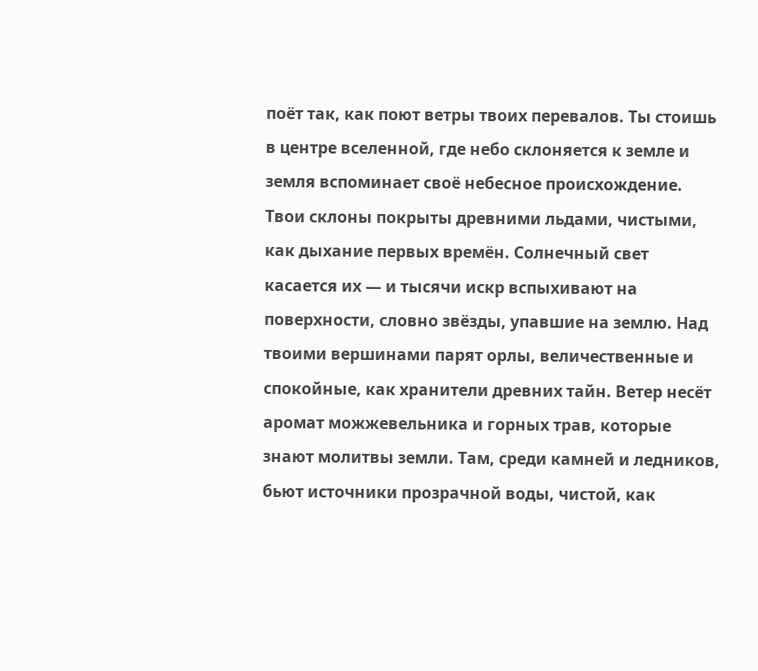поёт так, как поют ветры твоих перевалов. Ты стоишь в центре вселенной, где небо склоняется к земле и земля вспоминает своё небесное происхождение. Твои склоны покрыты древними льдами, чистыми, как дыхание первых времён. Солнечный свет касается их — и тысячи искр вспыхивают на поверхности, словно звёзды, упавшие на землю. Над твоими вершинами парят орлы, величественные и спокойные, как хранители древних тайн. Ветер несёт аромат можжевельника и горных трав, которые знают молитвы земли. Там, среди камней и ледников, бьют источники прозрачной воды, чистой, как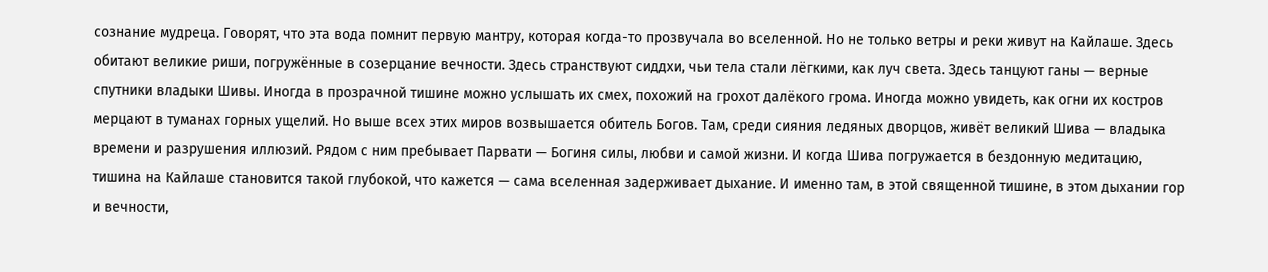сознание мудреца. Говорят, что эта вода помнит первую мантру, которая когда-то прозвучала во вселенной. Но не только ветры и реки живут на Кайлаше. Здесь обитают великие риши, погружённые в созерцание вечности. Здесь странствуют сиддхи, чьи тела стали лёгкими, как луч света. Здесь танцуют ганы — верные спутники владыки Шивы. Иногда в прозрачной тишине можно услышать их смех, похожий на грохот далёкого грома. Иногда можно увидеть, как огни их костров мерцают в туманах горных ущелий. Но выше всех этих миров возвышается обитель Богов. Там, среди сияния ледяных дворцов, живёт великий Шива — владыка времени и разрушения иллюзий. Рядом с ним пребывает Парвати — Богиня силы, любви и самой жизни. И когда Шива погружается в бездонную медитацию, тишина на Кайлаше становится такой глубокой, что кажется — сама вселенная задерживает дыхание. И именно там, в этой священной тишине, в этом дыхании гор и вечности,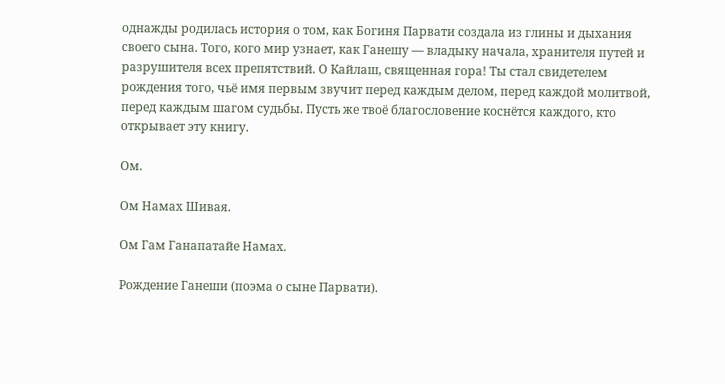однажды родилась история о том, как Богиня Парвати создала из глины и дыхания своего сына. Того, кого мир узнает, как Ганешу — владыку начала, хранителя путей и разрушителя всех препятствий. О Кайлаш, священная гора! Ты стал свидетелем рождения того, чьё имя первым звучит перед каждым делом, перед каждой молитвой, перед каждым шагом судьбы. Пусть же твоё благословение коснётся каждого, кто открывает эту книгу.

Ом.

Ом Намах Шивая.

Ом Гам Ганапатайе Намах.

Рождение Ганеши (поэма о сыне Парвати).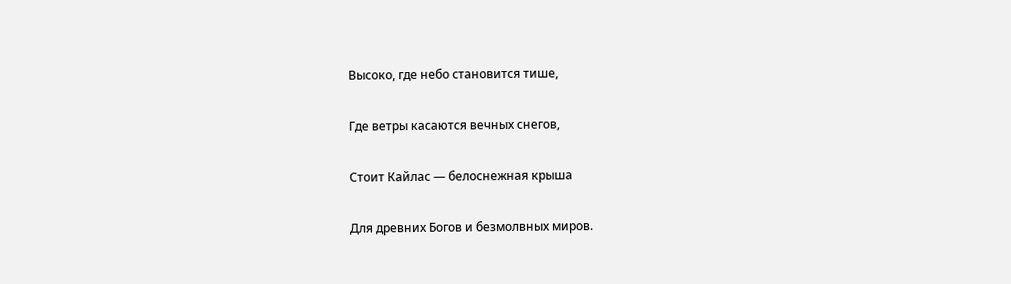Высоко, где небо становится тише,

Где ветры касаются вечных снегов,

Стоит Кайлас — белоснежная крыша

Для древних Богов и безмолвных миров.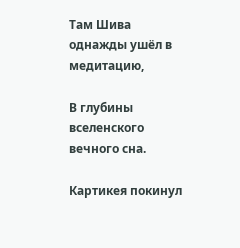Там Шива однажды ушёл в медитацию,

В глубины вселенского вечного сна.

Картикея покинул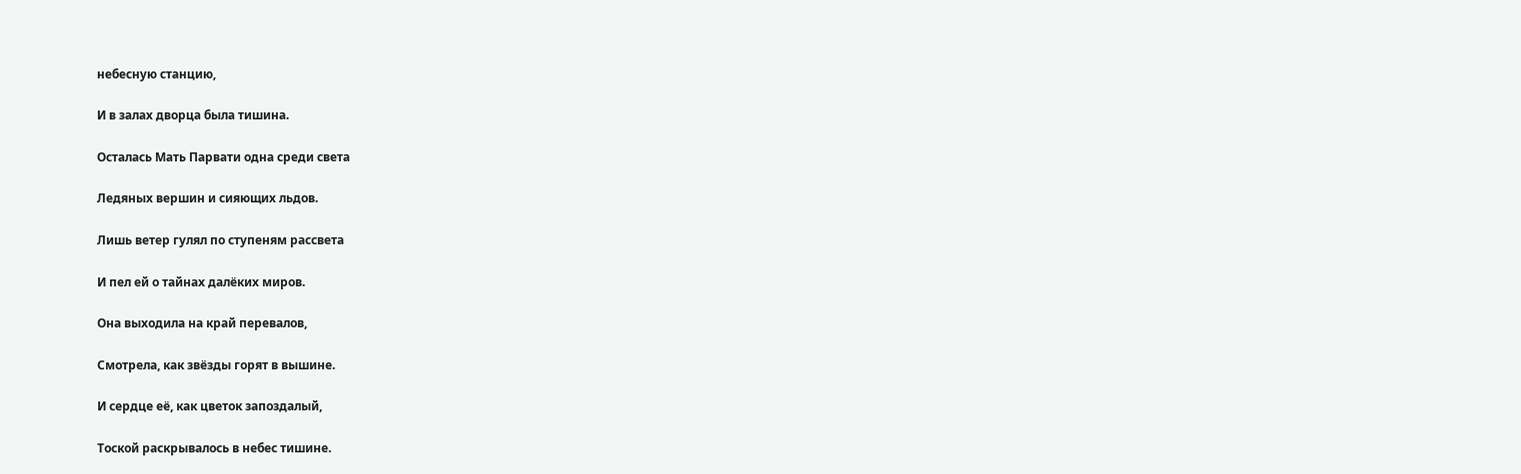небесную станцию,

И в залах дворца была тишина.

Осталась Мать Парвати одна среди света

Ледяных вершин и сияющих льдов.

Лишь ветер гулял по ступеням рассвета

И пел ей о тайнах далёких миров.

Она выходила на край перевалов,

Смотрела, как звёзды горят в вышине.

И сердце её, как цветок запоздалый,

Тоской раскрывалось в небес тишине.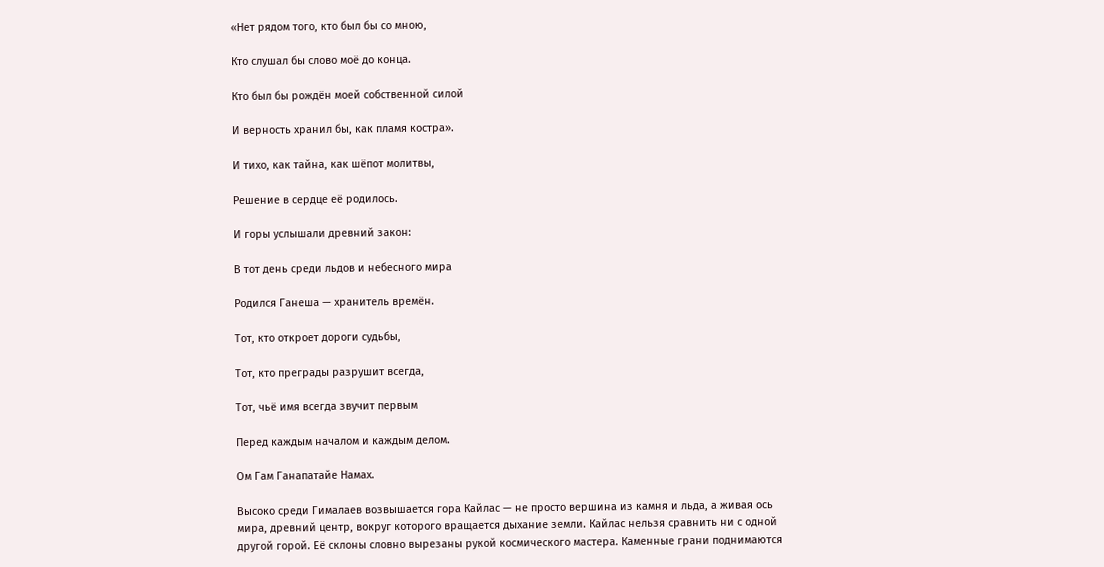«Нет рядом того, кто был бы со мною,

Кто слушал бы слово моё до конца.

Кто был бы рождён моей собственной силой

И верность хранил бы, как пламя костра».

И тихо, как тайна, как шёпот молитвы,

Решение в сердце её родилось.

И горы услышали древний закон:

В тот день среди льдов и небесного мира

Родился Ганеша — хранитель времён.

Тот, кто откроет дороги судьбы,

Тот, кто преграды разрушит всегда,

Тот, чьё имя всегда звучит первым

Перед каждым началом и каждым делом.

Ом Гам Ганапатайе Намах.

Высоко среди Гималаев возвышается гора Кайлас — не просто вершина из камня и льда, а живая ось мира, древний центр, вокруг которого вращается дыхание земли. Кайлас нельзя сравнить ни с одной другой горой. Её склоны словно вырезаны рукой космического мастера. Каменные грани поднимаются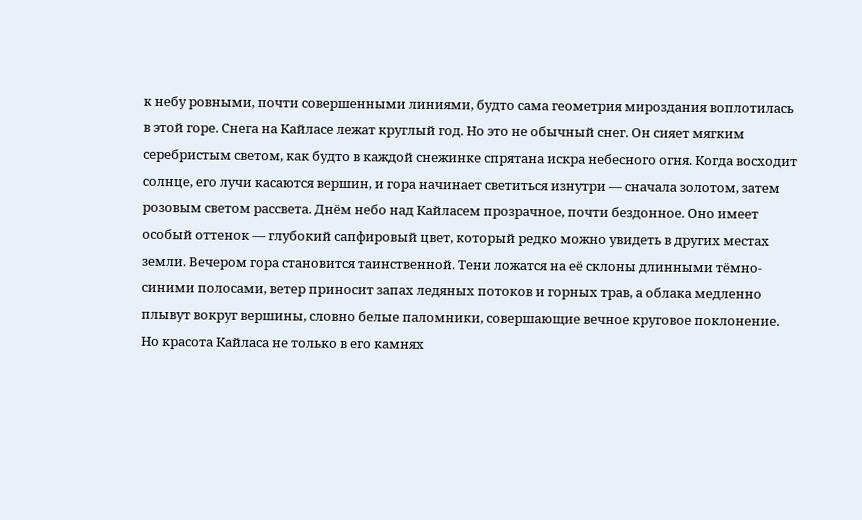к небу ровными, почти совершенными линиями, будто сама геометрия мироздания воплотилась в этой горе. Снега на Кайласе лежат круглый год. Но это не обычный снег. Он сияет мягким серебристым светом, как будто в каждой снежинке спрятана искра небесного огня. Когда восходит солнце, его лучи касаются вершин, и гора начинает светиться изнутри — сначала золотом, затем розовым светом рассвета. Днём небо над Кайласем прозрачное, почти бездонное. Оно имеет особый оттенок — глубокий сапфировый цвет, который редко можно увидеть в других местах земли. Вечером гора становится таинственной. Тени ложатся на её склоны длинными тёмно-синими полосами, ветер приносит запах ледяных потоков и горных трав, а облака медленно плывут вокруг вершины, словно белые паломники, совершающие вечное круговое поклонение. Но красота Кайласа не только в его камнях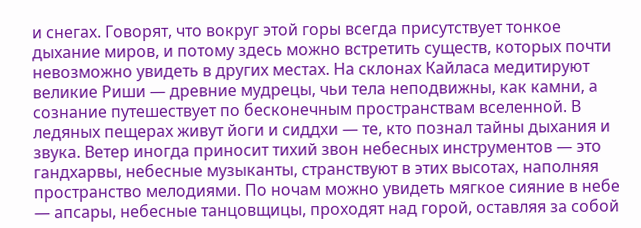и снегах. Говорят, что вокруг этой горы всегда присутствует тонкое дыхание миров, и потому здесь можно встретить существ, которых почти невозможно увидеть в других местах. На склонах Кайласа медитируют великие Риши — древние мудрецы, чьи тела неподвижны, как камни, а сознание путешествует по бесконечным пространствам вселенной. В ледяных пещерах живут йоги и сиддхи — те, кто познал тайны дыхания и звука. Ветер иногда приносит тихий звон небесных инструментов — это гандхарвы, небесные музыканты, странствуют в этих высотах, наполняя пространство мелодиями. По ночам можно увидеть мягкое сияние в небе — апсары, небесные танцовщицы, проходят над горой, оставляя за собой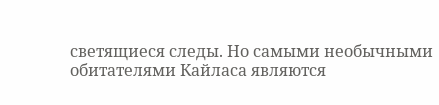светящиеся следы. Но самыми необычными обитателями Кайласа являются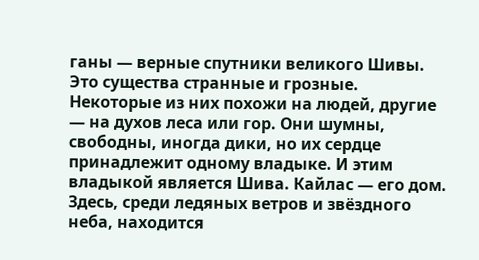ганы — верные спутники великого Шивы. Это существа странные и грозные. Некоторые из них похожи на людей, другие — на духов леса или гор. Они шумны, свободны, иногда дики, но их сердце принадлежит одному владыке. И этим владыкой является Шива. Кайлас — его дом. Здесь, среди ледяных ветров и звёздного неба, находится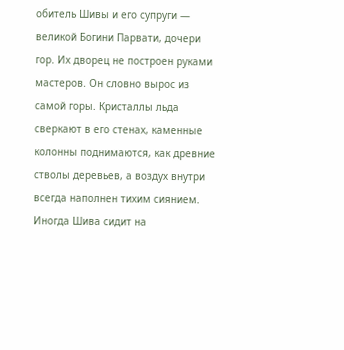обитель Шивы и его супруги — великой Богини Парвати, дочери гор. Их дворец не построен руками мастеров. Он словно вырос из самой горы. Кристаллы льда сверкают в его стенах, каменные колонны поднимаются, как древние стволы деревьев, а воздух внутри всегда наполнен тихим сиянием. Иногда Шива сидит на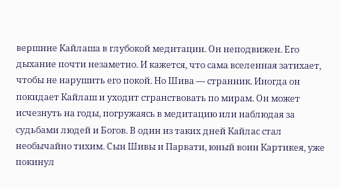вершине Кайлаша в глубокой медитации. Он неподвижен. Его дыхание почти незаметно. И кажется, что сама вселенная затихает, чтобы не нарушить его покой. Но Шива — странник. Иногда он покидает Кайлаш и уходит странствовать по мирам. Он может исчезнуть на годы, погружаясь в медитацию или наблюдая за судьбами людей и Богов. В один из таких дней Кайлас стал необычайно тихим. Сын Шивы и Парвати, юный воин Картикея, уже покинул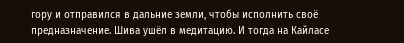гору и отправился в дальние земли, чтобы исполнить своё предназначение. Шива ушёл в медитацию. И тогда на Кайласе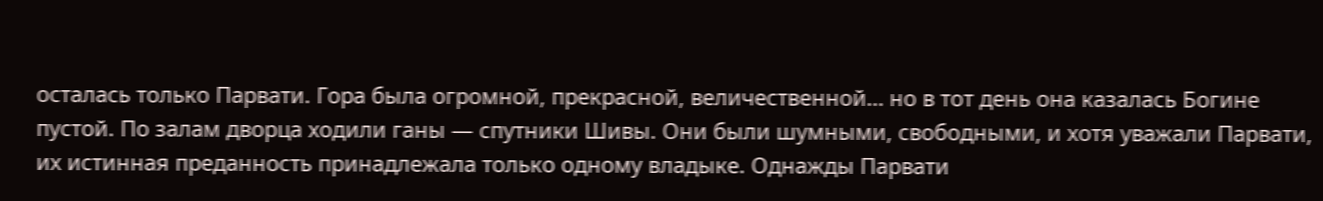осталась только Парвати. Гора была огромной, прекрасной, величественной… но в тот день она казалась Богине пустой. По залам дворца ходили ганы — спутники Шивы. Они были шумными, свободными, и хотя уважали Парвати, их истинная преданность принадлежала только одному владыке. Однажды Парвати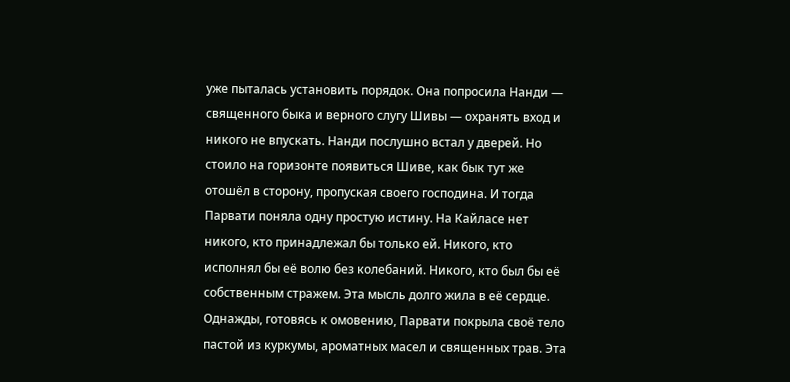уже пыталась установить порядок. Она попросила Нанди — священного быка и верного слугу Шивы — охранять вход и никого не впускать. Нанди послушно встал у дверей. Но стоило на горизонте появиться Шиве, как бык тут же отошёл в сторону, пропуская своего господина. И тогда Парвати поняла одну простую истину. На Кайласе нет никого, кто принадлежал бы только ей. Никого, кто исполнял бы её волю без колебаний. Никого, кто был бы её собственным стражем. Эта мысль долго жила в её сердце. Однажды, готовясь к омовению, Парвати покрыла своё тело пастой из куркумы, ароматных масел и священных трав. Эта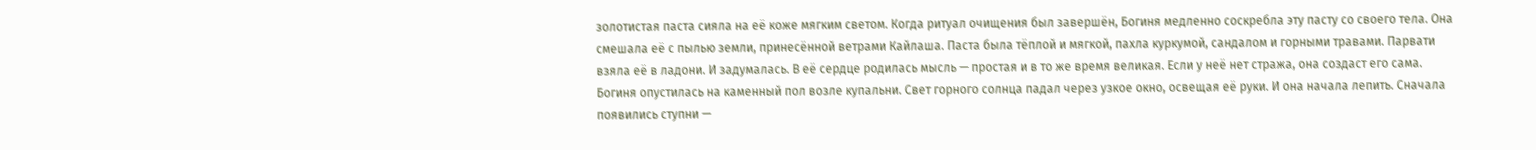золотистая паста сияла на её коже мягким светом. Когда ритуал очищения был завершён, Богиня медленно соскребла эту пасту со своего тела. Она смешала её с пылью земли, принесённой ветрами Кайлаша. Паста была тёплой и мягкой, пахла куркумой, сандалом и горными травами. Парвати взяла её в ладони. И задумалась. В её сердце родилась мысль — простая и в то же время великая. Если у неё нет стража, она создаст его сама. Богиня опустилась на каменный пол возле купальни. Свет горного солнца падал через узкое окно, освещая её руки. И она начала лепить. Сначала появились ступни —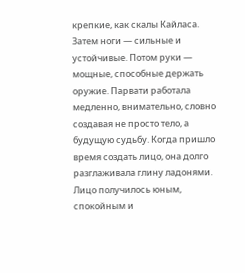крепкие, как скалы Кайласа. Затем ноги — сильные и устойчивые. Потом руки — мощные, способные держать оружие. Парвати работала медленно, внимательно, словно создавая не просто тело, а будущую судьбу. Когда пришло время создать лицо, она долго разглаживала глину ладонями. Лицо получилось юным, спокойным и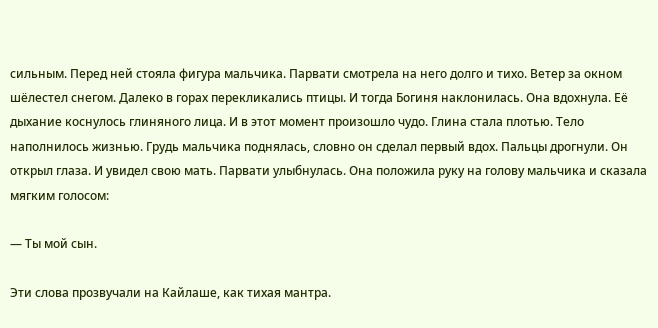сильным. Перед ней стояла фигура мальчика. Парвати смотрела на него долго и тихо. Ветер за окном шёлестел снегом. Далеко в горах перекликались птицы. И тогда Богиня наклонилась. Она вдохнула. Её дыхание коснулось глиняного лица. И в этот момент произошло чудо. Глина стала плотью. Тело наполнилось жизнью. Грудь мальчика поднялась, словно он сделал первый вдох. Пальцы дрогнули. Он открыл глаза. И увидел свою мать. Парвати улыбнулась. Она положила руку на голову мальчика и сказала мягким голосом:

— Ты мой сын.

Эти слова прозвучали на Кайлаше, как тихая мантра.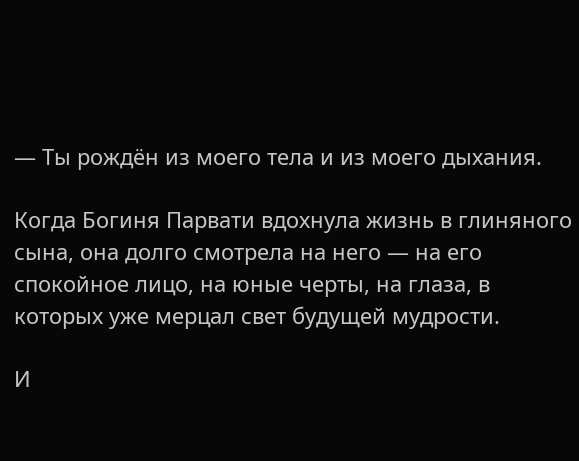— Ты рождён из моего тела и из моего дыхания.

Когда Богиня Парвати вдохнула жизнь в глиняного сына, она долго смотрела на него — на его спокойное лицо, на юные черты, на глаза, в которых уже мерцал свет будущей мудрости.

И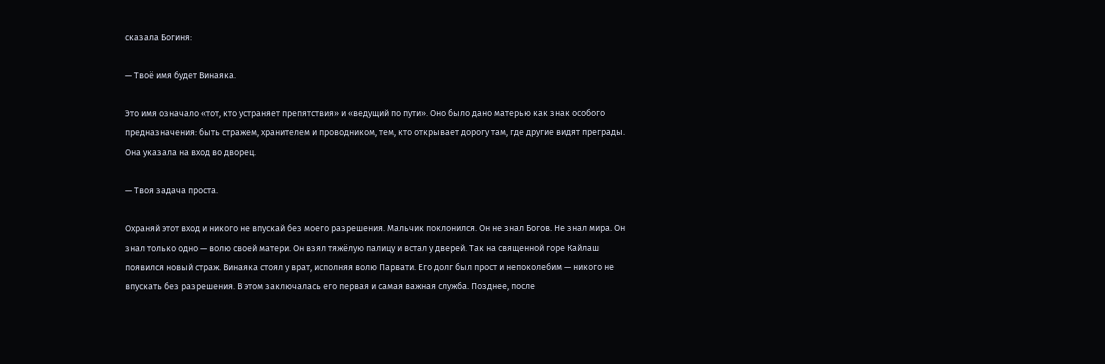сказала Богиня:

— Твоё имя будет Винаяка.

Это имя означало «тот, кто устраняет препятствия» и «ведущий по пути». Оно было дано матерью как знак особого предназначения: быть стражем, хранителем и проводником, тем, кто открывает дорогу там, где другие видят преграды. Она указала на вход во дворец.

— Твоя задача проста.

Охраняй этот вход и никого не впускай без моего разрешения. Мальчик поклонился. Он не знал Богов. Не знал мира. Он знал только одно — волю своей матери. Он взял тяжёлую палицу и встал у дверей. Так на священной горе Кайлаш появился новый страж. Винаяка стоял у врат, исполняя волю Парвати. Его долг был прост и непоколебим — никого не впускать без разрешения. В этом заключалась его первая и самая важная служба. Позднее, после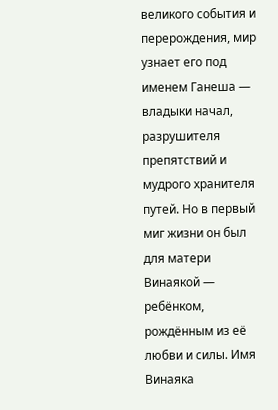великого события и перерождения, мир узнает его под именем Ганеша — владыки начал, разрушителя препятствий и мудрого хранителя путей. Но в первый миг жизни он был для матери Винаякой — ребёнком, рождённым из её любви и силы. Имя Винаяка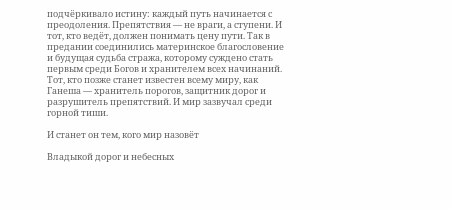подчёркивало истину: каждый путь начинается с преодоления. Препятствия — не враги, а ступени. И тот, кто ведёт, должен понимать цену пути. Так в предании соединились материнское благословение и будущая судьба стража, которому суждено стать первым среди Богов и хранителем всех начинаний. Тот, кто позже станет известен всему миру, как Ганеша — хранитель порогов, защитник дорог и разрушитель препятствий. И мир зазвучал среди горной тиши.

И станет он тем, кого мир назовёт

Владыкой дорог и небесных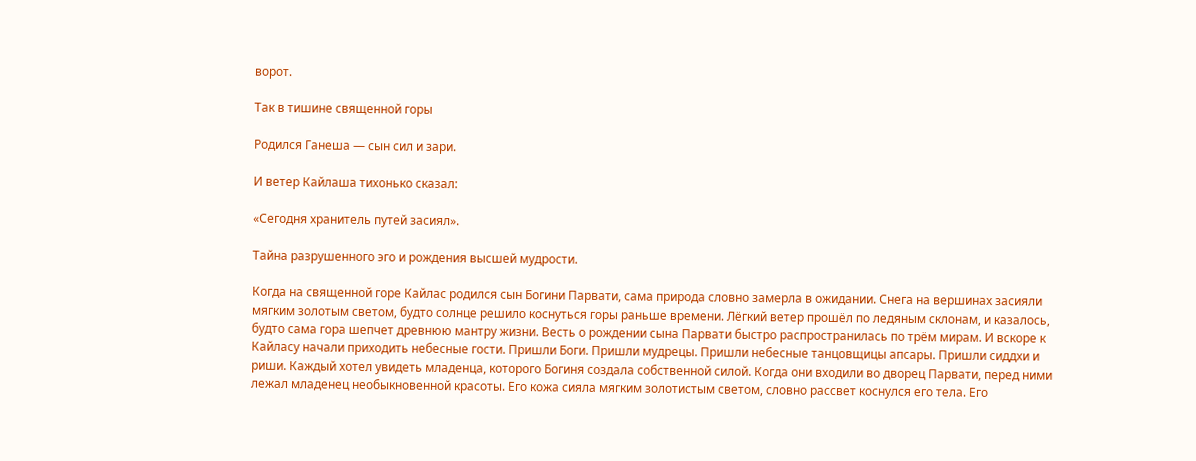ворот.

Так в тишине священной горы

Родился Ганеша — сын сил и зари.

И ветер Кайлаша тихонько сказал:

«Сегодня хранитель путей засиял».

Тайна разрушенного эго и рождения высшей мудрости.

Когда на священной горе Кайлас родился сын Богини Парвати, сама природа словно замерла в ожидании. Снега на вершинах засияли мягким золотым светом, будто солнце решило коснуться горы раньше времени. Лёгкий ветер прошёл по ледяным склонам, и казалось, будто сама гора шепчет древнюю мантру жизни. Весть о рождении сына Парвати быстро распространилась по трём мирам. И вскоре к Кайласу начали приходить небесные гости. Пришли Боги. Пришли мудрецы. Пришли небесные танцовщицы апсары. Пришли сиддхи и риши. Каждый хотел увидеть младенца, которого Богиня создала собственной силой. Когда они входили во дворец Парвати, перед ними лежал младенец необыкновенной красоты. Его кожа сияла мягким золотистым светом, словно рассвет коснулся его тела. Его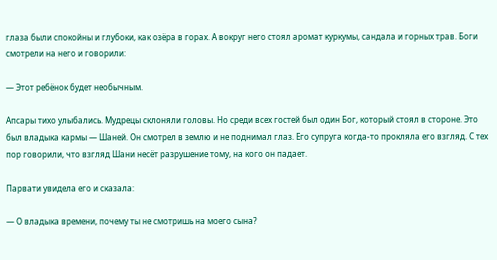глаза были спокойны и глубоки, как озёра в горах. А вокруг него стоял аромат куркумы, сандала и горных трав. Боги смотрели на него и говорили:

— Этот ребёнок будет необычным.

Апсары тихо улыбались. Мудрецы склоняли головы. Но среди всех гостей был один Бог, который стоял в стороне. Это был владыка кармы — Шаней. Он смотрел в землю и не поднимал глаз. Его супруга когда-то прокляла его взгляд. С тех пор говорили, что взгляд Шани несёт разрушение тому, на кого он падает.

Парвати увидела его и сказала:

— О владыка времени, почему ты не смотришь на моего сына?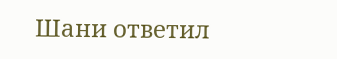Шани ответил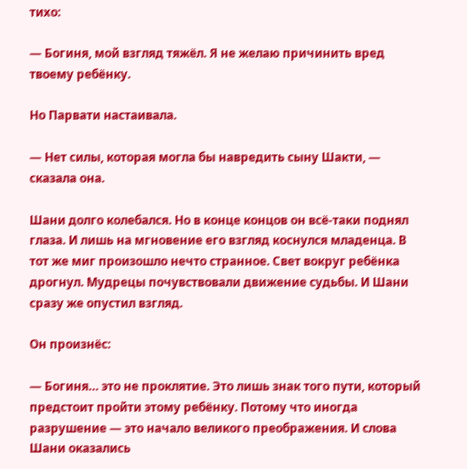тихо:

— Богиня, мой взгляд тяжёл. Я не желаю причинить вред твоему ребёнку.

Но Парвати настаивала.

— Нет силы, которая могла бы навредить сыну Шакти, — сказала она.

Шани долго колебался. Но в конце концов он всё-таки поднял глаза. И лишь на мгновение его взгляд коснулся младенца. В тот же миг произошло нечто странное. Свет вокруг ребёнка дрогнул. Мудрецы почувствовали движение судьбы. И Шани сразу же опустил взгляд.

Он произнёс:

— Богиня… это не проклятие. Это лишь знак того пути, который предстоит пройти этому ребёнку. Потому что иногда разрушение — это начало великого преображения. И слова Шани оказались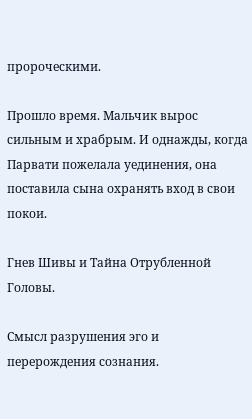пророческими.

Прошло время. Мальчик вырос сильным и храбрым. И однажды, когда Парвати пожелала уединения, она поставила сына охранять вход в свои покои.

Гнев Шивы и Тайна Отрубленной Головы.

Смысл разрушения эго и перерождения сознания.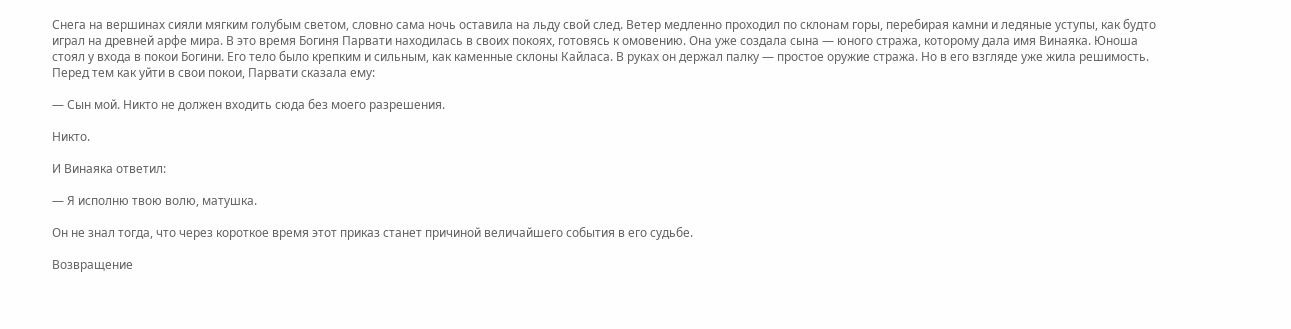Снега на вершинах сияли мягким голубым светом, словно сама ночь оставила на льду свой след. Ветер медленно проходил по склонам горы, перебирая камни и ледяные уступы, как будто играл на древней арфе мира. В это время Богиня Парвати находилась в своих покоях, готовясь к омовению. Она уже создала сына — юного стража, которому дала имя Винаяка. Юноша стоял у входа в покои Богини. Его тело было крепким и сильным, как каменные склоны Кайласа. В руках он держал палку — простое оружие стража. Но в его взгляде уже жила решимость. Перед тем как уйти в свои покои, Парвати сказала ему:

— Сын мой. Никто не должен входить сюда без моего разрешения.

Никто.

И Винаяка ответил:

— Я исполню твою волю, матушка.

Он не знал тогда, что через короткое время этот приказ станет причиной величайшего события в его судьбе.

Возвращение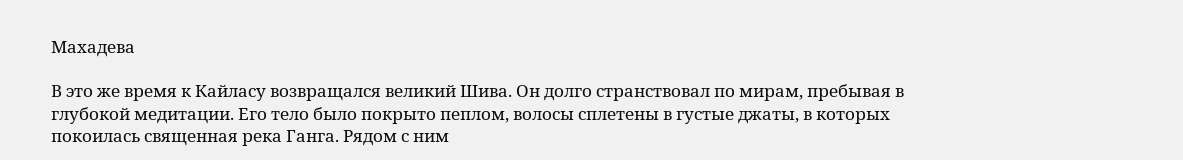Махадева

В это же время к Кайласу возвращался великий Шива. Он долго странствовал по мирам, пребывая в глубокой медитации. Его тело было покрыто пеплом, волосы сплетены в густые джаты, в которых покоилась священная река Ганга. Рядом с ним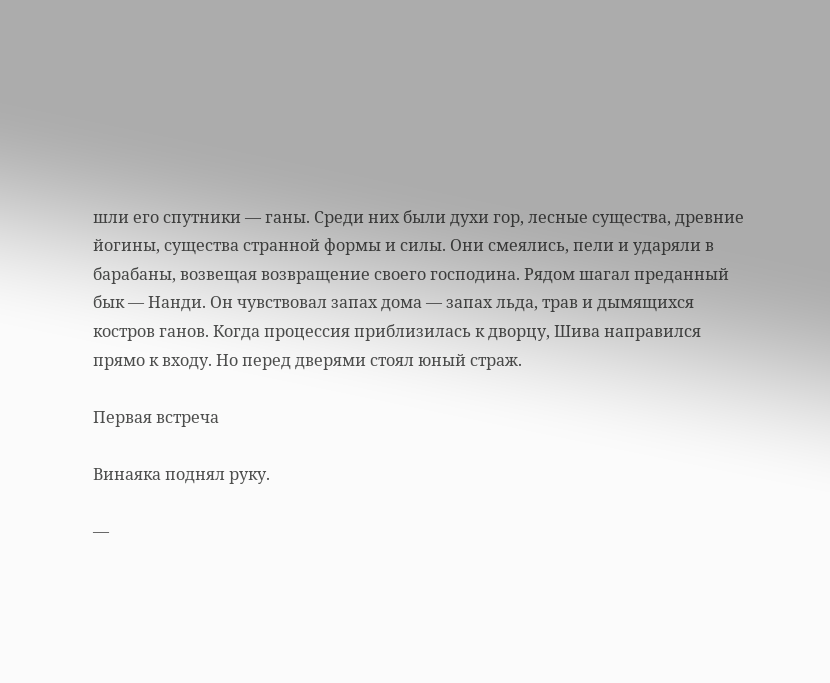шли его спутники — ганы. Среди них были духи гор, лесные существа, древние йогины, существа странной формы и силы. Они смеялись, пели и ударяли в барабаны, возвещая возвращение своего господина. Рядом шагал преданный бык — Нанди. Он чувствовал запах дома — запах льда, трав и дымящихся костров ганов. Когда процессия приблизилась к дворцу, Шива направился прямо к входу. Но перед дверями стоял юный страж.

Первая встреча

Винаяка поднял руку.

—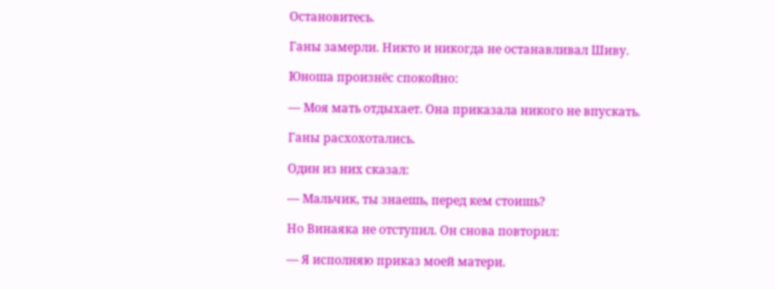Остановитесь.

Ганы замерли. Никто и никогда не останавливал Шиву.

Юноша произнёс спокойно:

— Моя мать отдыхает. Она приказала никого не впускать.

Ганы расхохотались.

Один из них сказал:

— Мальчик, ты знаешь, перед кем стоишь?

Но Винаяка не отступил. Он снова повторил:

— Я исполняю приказ моей матери.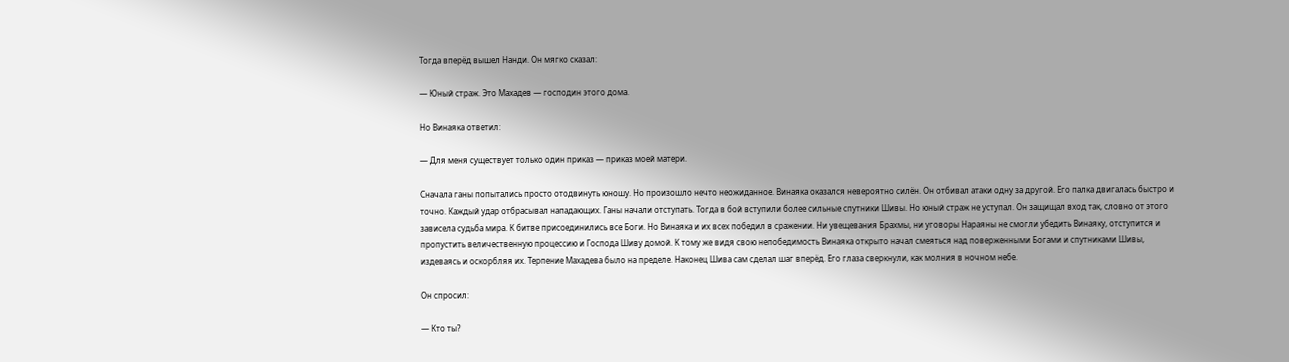Тогда вперёд вышел Нанди. Он мягко сказал:

— Юный страж. Это Махадев — господин этого дома.

Но Винаяка ответил:

— Для меня существует только один приказ — приказ моей матери.

Сначала ганы попытались просто отодвинуть юношу. Но произошло нечто неожиданное. Винаяка оказался невероятно силён. Он отбивал атаки одну за другой. Его палка двигалась быстро и точно. Каждый удар отбрасывал нападающих. Ганы начали отступать. Тогда в бой вступили более сильные спутники Шивы. Но юный страж не уступал. Он защищал вход так, словно от этого зависела судьба мира. К битве присоединились все Боги. Но Винаяка и их всех победил в сражении. Ни увещевания Брахмы, ни уговоры Нараяны не смогли убедить Винаяку, отступится и пропустить величественную процессию и Господа Шиву домой. К тому же видя свою непобедимость Винаяка открыто начал смеяться над поверженными Богами и спутниками Шивы, издеваясь и оскорбляя их. Терпение Махадева было на пределе. Наконец Шива сам сделал шаг вперёд. Его глаза сверкнули, как молния в ночном небе.

Он спросил:

— Кто ты?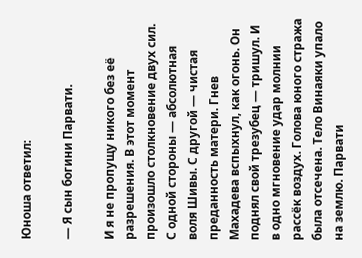Юноша ответил:

— Я сын богини Парвати.

И я не пропущу никого без её разрешения. В этот момент произошло столкновение двух сил. С одной стороны — абсолютная воля Шивы. С другой — чистая преданность матери. Гнев Махадева вспыхнул, как огонь. Он поднял свой трезубец — тришул. И в одно мгновение удар молнии рассёк воздух. Голова юного стража была отсечена. Тело Винаяки упало на землю. Парвати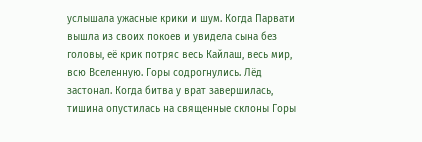услышала ужасные крики и шум. Когда Парвати вышла из своих покоев и увидела сына без головы, её крик потряс весь Кайлаш, весь мир, всю Вселенную. Горы содрогнулись. Лёд застонал. Когда битва у врат завершилась, тишина опустилась на священные склоны Горы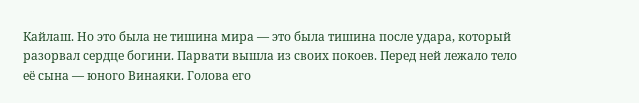Кайлаш. Но это была не тишина мира — это была тишина после удара, который разорвал сердце богини. Парвати вышла из своих покоев. Перед ней лежало тело её сына — юного Винаяки. Голова его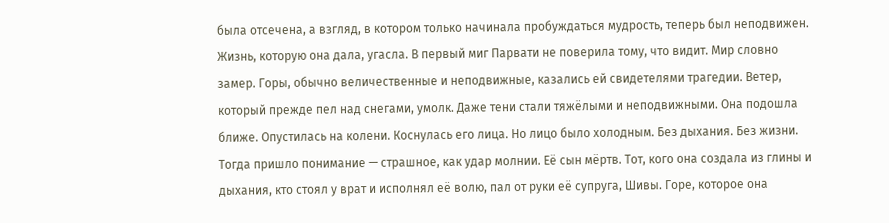была отсечена, а взгляд, в котором только начинала пробуждаться мудрость, теперь был неподвижен. Жизнь, которую она дала, угасла. В первый миг Парвати не поверила тому, что видит. Мир словно замер. Горы, обычно величественные и неподвижные, казались ей свидетелями трагедии. Ветер, который прежде пел над снегами, умолк. Даже тени стали тяжёлыми и неподвижными. Она подошла ближе. Опустилась на колени. Коснулась его лица. Но лицо было холодным. Без дыхания. Без жизни. Тогда пришло понимание — страшное, как удар молнии. Её сын мёртв. Тот, кого она создала из глины и дыхания, кто стоял у врат и исполнял её волю, пал от руки её супруга, Шивы. Горе, которое она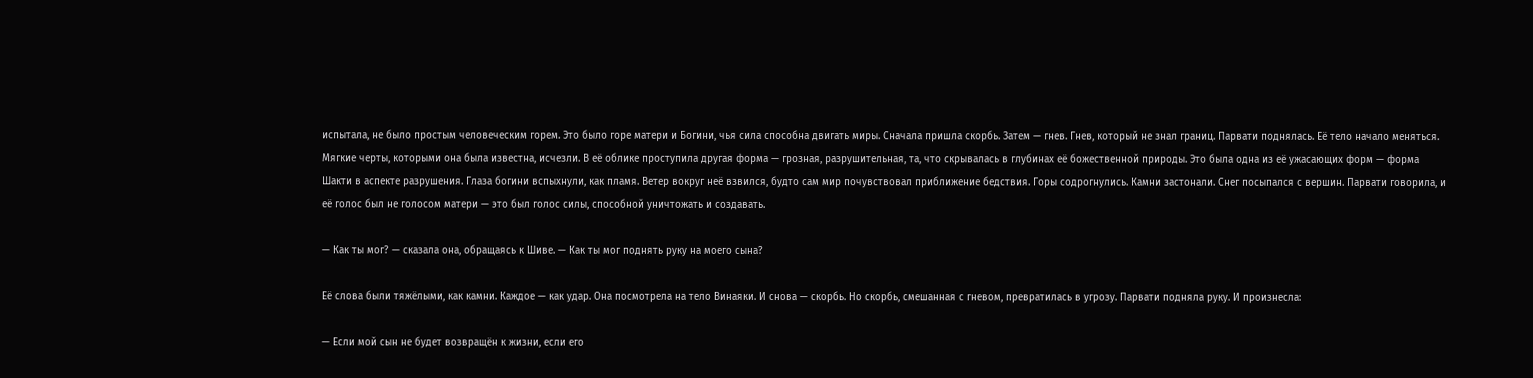испытала, не было простым человеческим горем. Это было горе матери и Богини, чья сила способна двигать миры. Сначала пришла скорбь. Затем — гнев. Гнев, который не знал границ. Парвати поднялась. Её тело начало меняться. Мягкие черты, которыми она была известна, исчезли. В её облике проступила другая форма — грозная, разрушительная, та, что скрывалась в глубинах её божественной природы. Это была одна из её ужасающих форм — форма Шакти в аспекте разрушения. Глаза богини вспыхнули, как пламя. Ветер вокруг неё взвился, будто сам мир почувствовал приближение бедствия. Горы содрогнулись. Камни застонали. Снег посыпался с вершин. Парвати говорила, и её голос был не голосом матери — это был голос силы, способной уничтожать и создавать.

— Как ты мог? — сказала она, обращаясь к Шиве. — Как ты мог поднять руку на моего сына?

Её слова были тяжёлыми, как камни. Каждое — как удар. Она посмотрела на тело Винаяки. И снова — скорбь. Но скорбь, смешанная с гневом, превратилась в угрозу. Парвати подняла руку. И произнесла:

— Если мой сын не будет возвращён к жизни, если его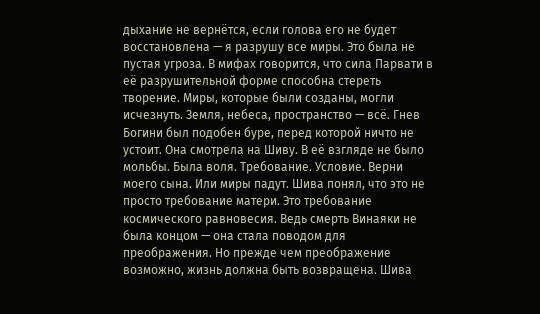дыхание не вернётся, если голова его не будет восстановлена — я разрушу все миры. Это была не пустая угроза. В мифах говорится, что сила Парвати в её разрушительной форме способна стереть творение. Миры, которые были созданы, могли исчезнуть. Земля, небеса, пространство — всё. Гнев Богини был подобен буре, перед которой ничто не устоит. Она смотрела на Шиву. В её взгляде не было мольбы. Была воля. Требование. Условие. Верни моего сына. Или миры падут. Шива понял, что это не просто требование матери. Это требование космического равновесия. Ведь смерть Винаяки не была концом — она стала поводом для преображения. Но прежде чем преображение возможно, жизнь должна быть возвращена. Шива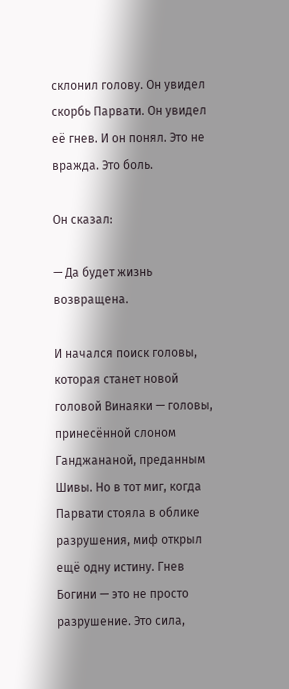склонил голову. Он увидел скорбь Парвати. Он увидел её гнев. И он понял. Это не вражда. Это боль.

Он сказал:

— Да будет жизнь возвращена.

И начался поиск головы, которая станет новой головой Винаяки — головы, принесённой слоном Ганджананой, преданным Шивы. Но в тот миг, когда Парвати стояла в облике разрушения, миф открыл ещё одну истину. Гнев Богини — это не просто разрушение. Это сила,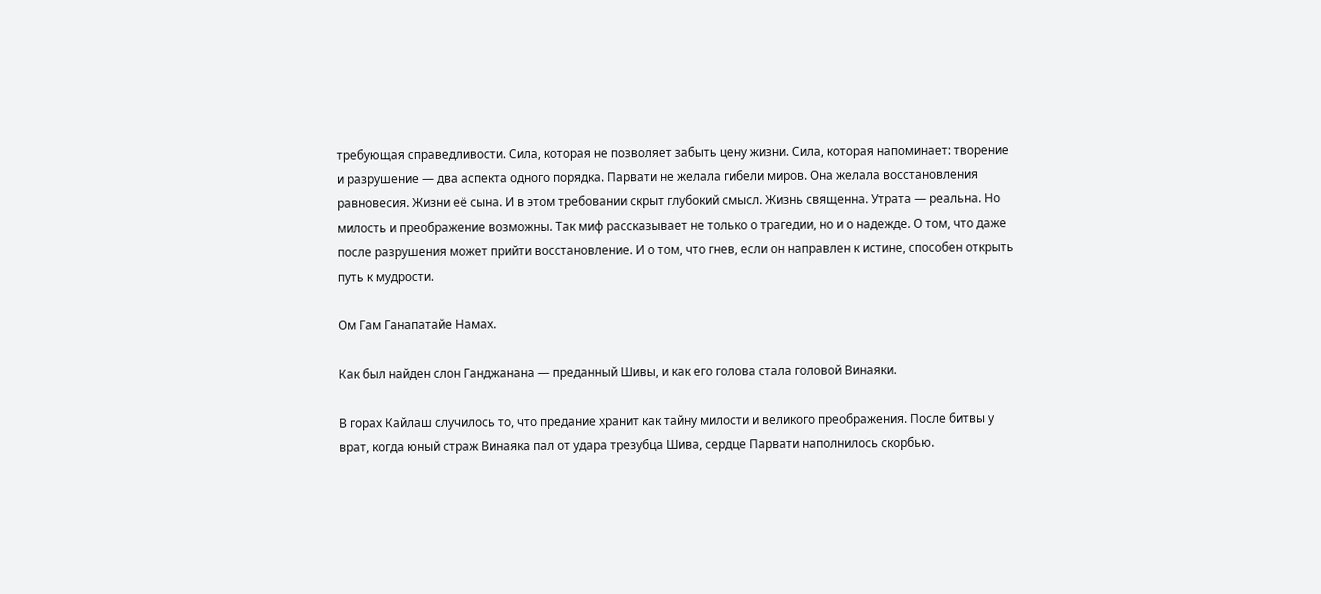требующая справедливости. Сила, которая не позволяет забыть цену жизни. Сила, которая напоминает: творение и разрушение — два аспекта одного порядка. Парвати не желала гибели миров. Она желала восстановления равновесия. Жизни её сына. И в этом требовании скрыт глубокий смысл. Жизнь священна. Утрата — реальна. Но милость и преображение возможны. Так миф рассказывает не только о трагедии, но и о надежде. О том, что даже после разрушения может прийти восстановление. И о том, что гнев, если он направлен к истине, способен открыть путь к мудрости.

Ом Гам Ганапатайе Намах.

Как был найден слон Ганджанана — преданный Шивы, и как его голова стала головой Винаяки.

В горах Кайлаш случилось то, что предание хранит как тайну милости и великого преображения. После битвы у врат, когда юный страж Винаяка пал от удара трезубца Шива, сердце Парвати наполнилось скорбью.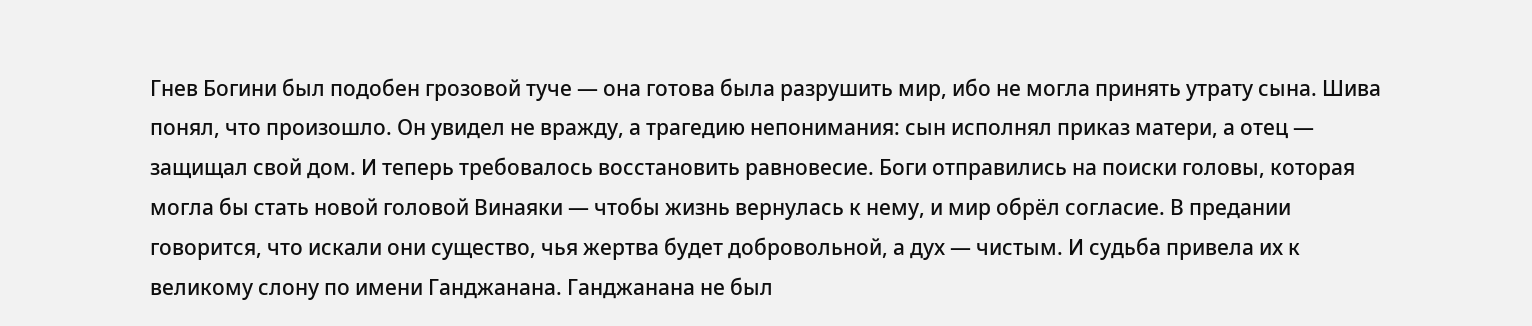Гнев Богини был подобен грозовой туче — она готова была разрушить мир, ибо не могла принять утрату сына. Шива понял, что произошло. Он увидел не вражду, а трагедию непонимания: сын исполнял приказ матери, а отец — защищал свой дом. И теперь требовалось восстановить равновесие. Боги отправились на поиски головы, которая могла бы стать новой головой Винаяки — чтобы жизнь вернулась к нему, и мир обрёл согласие. В предании говорится, что искали они существо, чья жертва будет добровольной, а дух — чистым. И судьба привела их к великому слону по имени Ганджанана. Ганджанана не был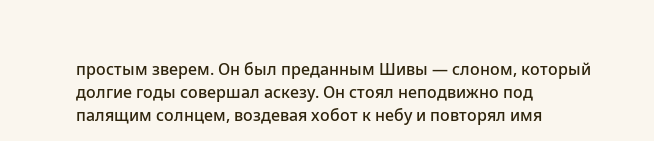простым зверем. Он был преданным Шивы — слоном, который долгие годы совершал аскезу. Он стоял неподвижно под палящим солнцем, воздевая хобот к небу и повторял имя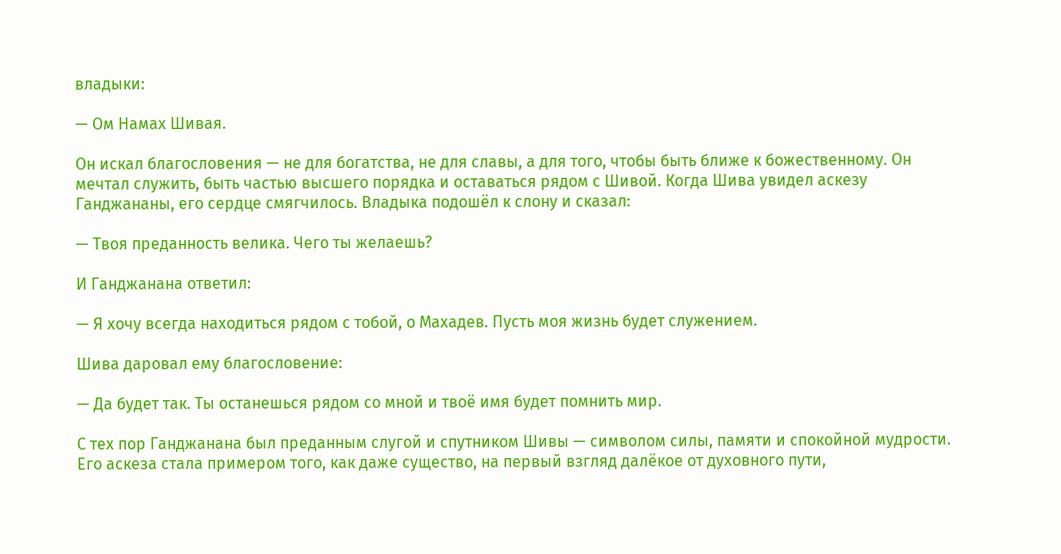владыки:

— Ом Намах Шивая.

Он искал благословения — не для богатства, не для славы, а для того, чтобы быть ближе к божественному. Он мечтал служить, быть частью высшего порядка и оставаться рядом с Шивой. Когда Шива увидел аскезу Ганджананы, его сердце смягчилось. Владыка подошёл к слону и сказал:

— Твоя преданность велика. Чего ты желаешь?

И Ганджанана ответил:

— Я хочу всегда находиться рядом с тобой, о Махадев. Пусть моя жизнь будет служением.

Шива даровал ему благословение:

— Да будет так. Ты останешься рядом со мной и твоё имя будет помнить мир.

С тех пор Ганджанана был преданным слугой и спутником Шивы — символом силы, памяти и спокойной мудрости. Его аскеза стала примером того, как даже существо, на первый взгляд далёкое от духовного пути,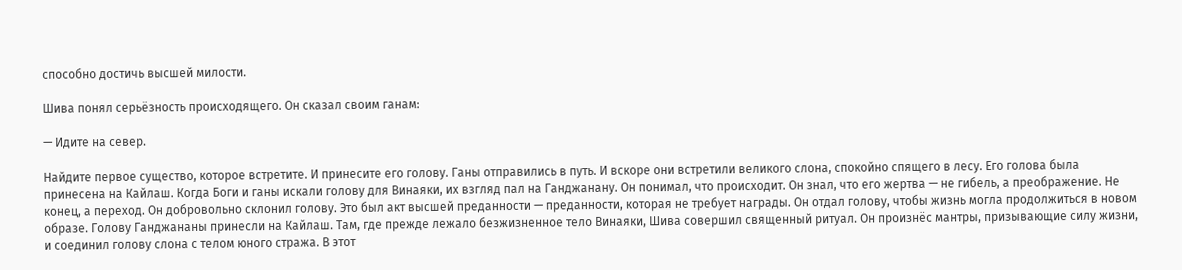способно достичь высшей милости.

Шива понял серьёзность происходящего. Он сказал своим ганам:

— Идите на север.

Найдите первое существо, которое встретите. И принесите его голову. Ганы отправились в путь. И вскоре они встретили великого слона, спокойно спящего в лесу. Его голова была принесена на Кайлаш. Когда Боги и ганы искали голову для Винаяки, их взгляд пал на Ганджанану. Он понимал, что происходит. Он знал, что его жертва — не гибель, а преображение. Не конец, а переход. Он добровольно склонил голову. Это был акт высшей преданности — преданности, которая не требует награды. Он отдал голову, чтобы жизнь могла продолжиться в новом образе. Голову Ганджананы принесли на Кайлаш. Там, где прежде лежало безжизненное тело Винаяки, Шива совершил священный ритуал. Он произнёс мантры, призывающие силу жизни, и соединил голову слона с телом юного стража. В этот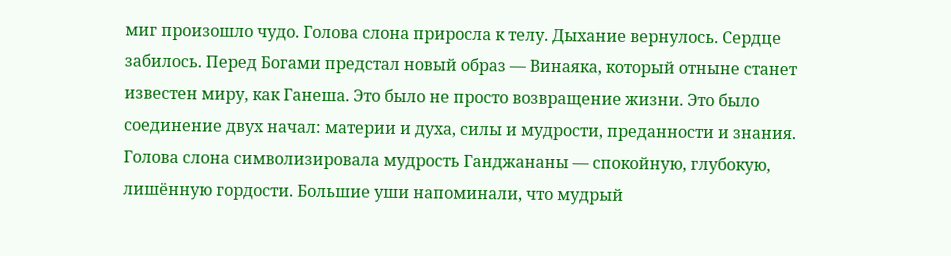миг произошло чудо. Голова слона приросла к телу. Дыхание вернулось. Сердце забилось. Перед Богами предстал новый образ — Винаяка, который отныне станет известен миру, как Ганеша. Это было не просто возвращение жизни. Это было соединение двух начал: материи и духа, силы и мудрости, преданности и знания. Голова слона символизировала мудрость Ганджананы — спокойную, глубокую, лишённую гордости. Большие уши напоминали, что мудрый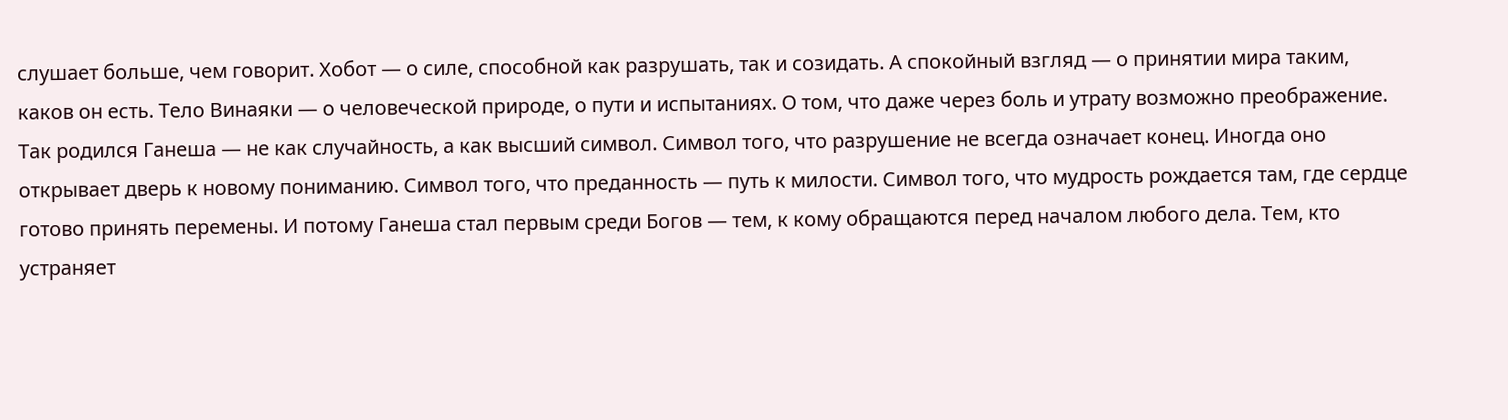слушает больше, чем говорит. Хобот — о силе, способной как разрушать, так и созидать. А спокойный взгляд — о принятии мира таким, каков он есть. Тело Винаяки — о человеческой природе, о пути и испытаниях. О том, что даже через боль и утрату возможно преображение. Так родился Ганеша — не как случайность, а как высший символ. Символ того, что разрушение не всегда означает конец. Иногда оно открывает дверь к новому пониманию. Символ того, что преданность — путь к милости. Символ того, что мудрость рождается там, где сердце готово принять перемены. И потому Ганеша стал первым среди Богов — тем, к кому обращаются перед началом любого дела. Тем, кто устраняет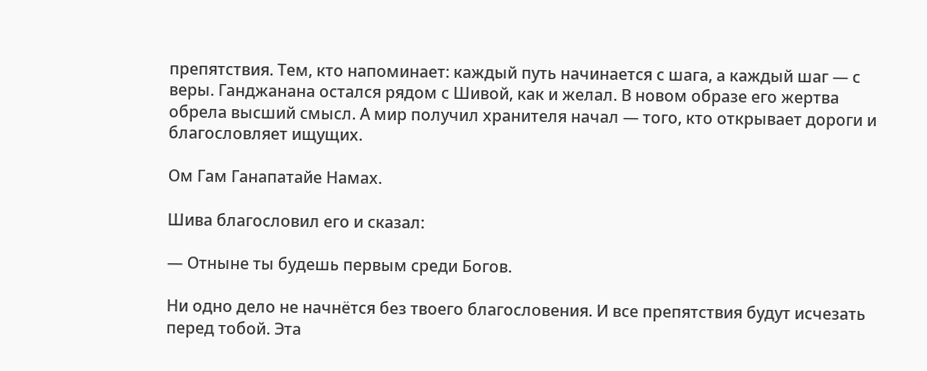препятствия. Тем, кто напоминает: каждый путь начинается с шага, а каждый шаг — с веры. Ганджанана остался рядом с Шивой, как и желал. В новом образе его жертва обрела высший смысл. А мир получил хранителя начал — того, кто открывает дороги и благословляет ищущих.

Ом Гам Ганапатайе Намах.

Шива благословил его и сказал:

— Отныне ты будешь первым среди Богов.

Ни одно дело не начнётся без твоего благословения. И все препятствия будут исчезать перед тобой. Эта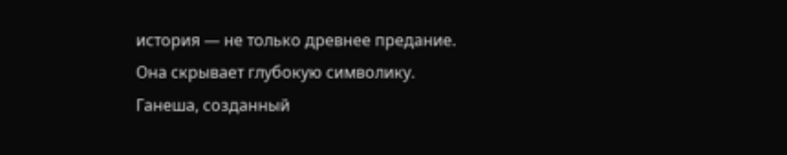история — не только древнее предание. Она скрывает глубокую символику. Ганеша, созданный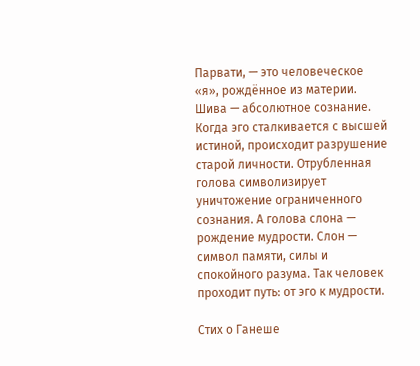Парвати, — это человеческое «я», рождённое из материи. Шива — абсолютное сознание. Когда эго сталкивается с высшей истиной, происходит разрушение старой личности. Отрубленная голова символизирует уничтожение ограниченного сознания. А голова слона — рождение мудрости. Слон — символ памяти, силы и спокойного разума. Так человек проходит путь: от эго к мудрости.

Стих о Ганеше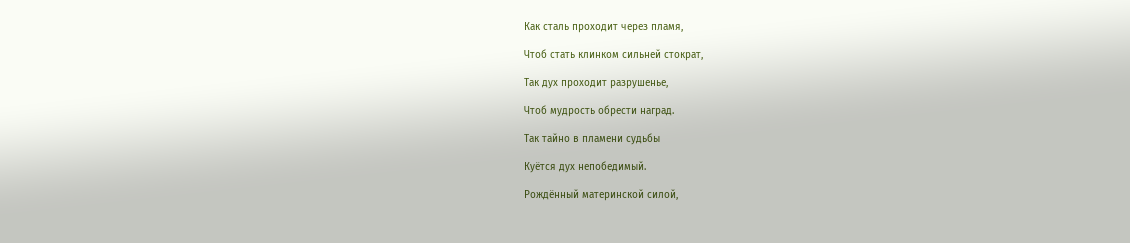Как сталь проходит через пламя,

Чтоб стать клинком сильней стократ,

Так дух проходит разрушенье,

Чтоб мудрость обрести наград.

Так тайно в пламени судьбы

Куётся дух непобедимый.

Рождённый материнской силой,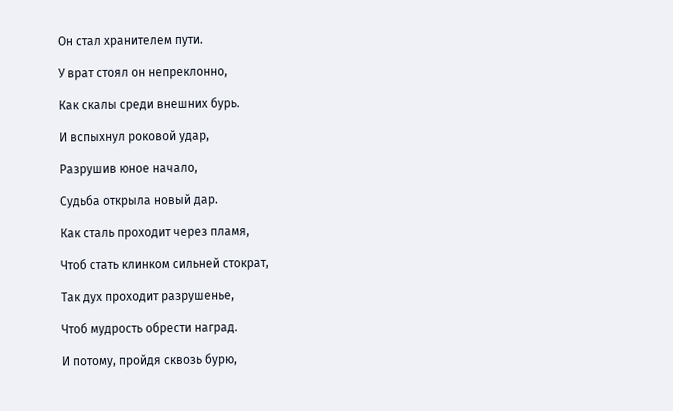Он стал хранителем пути.

У врат стоял он непреклонно,

Как скалы среди внешних бурь.

И вспыхнул роковой удар,

Разрушив юное начало,

Судьба открыла новый дар.

Как сталь проходит через пламя,

Чтоб стать клинком сильней стократ,

Так дух проходит разрушенье,

Чтоб мудрость обрести наград.

И потому, пройдя сквозь бурю,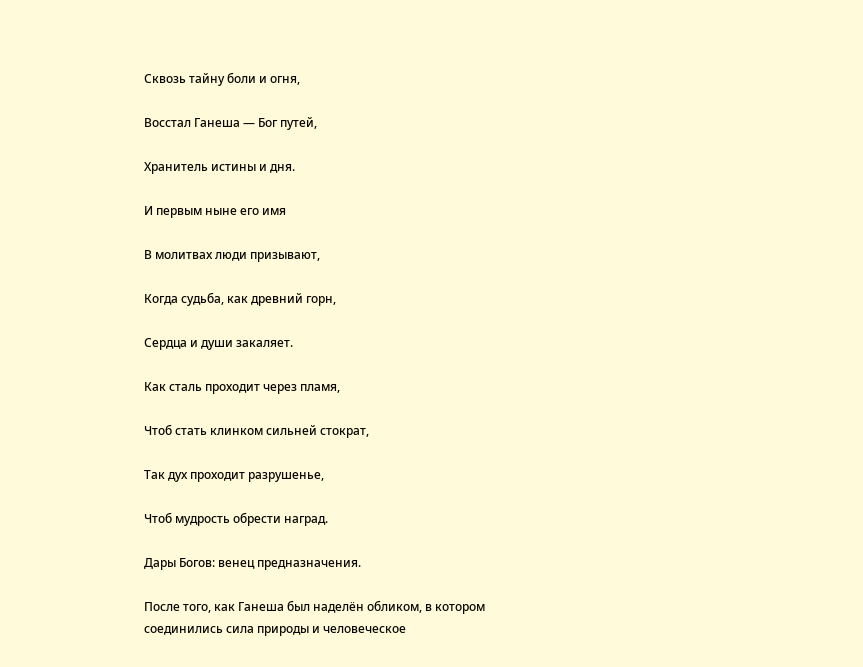Сквозь тайну боли и огня,

Восстал Ганеша — Бог путей,

Хранитель истины и дня.

И первым ныне его имя

В молитвах люди призывают,

Когда судьба, как древний горн,

Сердца и души закаляет.

Как сталь проходит через пламя,

Чтоб стать клинком сильней стократ,

Так дух проходит разрушенье,

Чтоб мудрость обрести наград.

Дары Богов: венец предназначения.

После того, как Ганешa был наделён обликом, в котором соединились сила природы и человеческое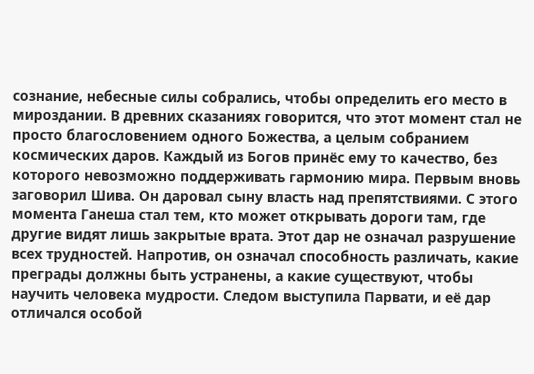сознание, небесные силы собрались, чтобы определить его место в мироздании. В древних сказаниях говорится, что этот момент стал не просто благословением одного Божества, а целым собранием космических даров. Каждый из Богов принёс ему то качество, без которого невозможно поддерживать гармонию мира. Первым вновь заговорил Шивa. Он даровал сыну власть над препятствиями. С этого момента Ганеша стал тем, кто может открывать дороги там, где другие видят лишь закрытые врата. Этот дар не означал разрушение всех трудностей. Напротив, он означал способность различать, какие преграды должны быть устранены, а какие существуют, чтобы научить человека мудрости. Следом выступила Парвати, и её дар отличался особой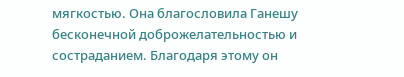мягкостью. Она благословила Ганешу бесконечной доброжелательностью и состраданием. Благодаря этому он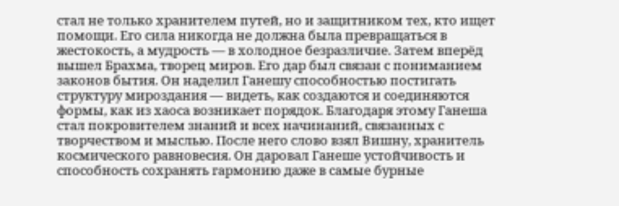стал не только хранителем путей, но и защитником тех, кто ищет помощи. Его сила никогда не должна была превращаться в жестокость, а мудрость — в холодное безразличие. Затем вперёд вышел Брахма, творец миров. Его дар был связан с пониманием законов бытия. Он наделил Ганешу способностью постигать структуру мироздания — видеть, как создаются и соединяются формы, как из хаоса возникает порядок. Благодаря этому Ганеша стал покровителем знаний и всех начинаний, связанных с творчеством и мыслью. После него слово взял Вишну, хранитель космического равновесия. Он даровал Ганеше устойчивость и способность сохранять гармонию даже в самые бурные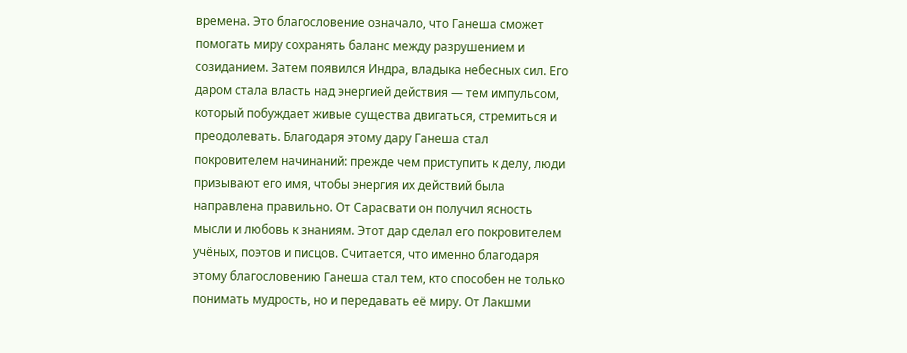времена. Это благословение означало, что Ганеша сможет помогать миру сохранять баланс между разрушением и созиданием. Затем появился Индра, владыка небесных сил. Его даром стала власть над энергией действия — тем импульсом, который побуждает живые существа двигаться, стремиться и преодолевать. Благодаря этому дару Ганеша стал покровителем начинаний: прежде чем приступить к делу, люди призывают его имя, чтобы энергия их действий была направлена правильно. От Сарасвати он получил ясность мысли и любовь к знаниям. Этот дар сделал его покровителем учёных, поэтов и писцов. Считается, что именно благодаря этому благословению Ганеша стал тем, кто способен не только понимать мудрость, но и передавать её миру. От Лакшми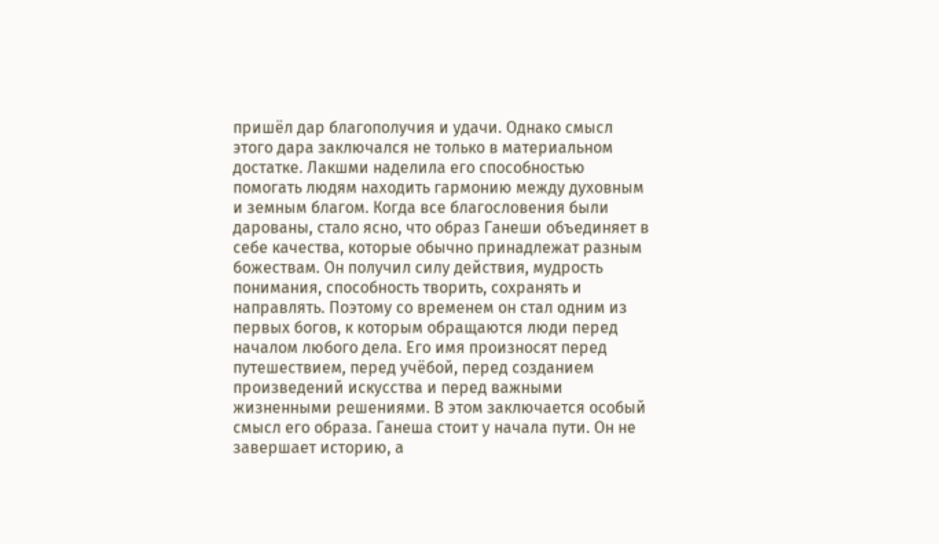пришёл дар благополучия и удачи. Однако смысл этого дара заключался не только в материальном достатке. Лакшми наделила его способностью помогать людям находить гармонию между духовным и земным благом. Когда все благословения были дарованы, стало ясно, что образ Ганеши объединяет в себе качества, которые обычно принадлежат разным божествам. Он получил силу действия, мудрость понимания, способность творить, сохранять и направлять. Поэтому со временем он стал одним из первых богов, к которым обращаются люди перед началом любого дела. Его имя произносят перед путешествием, перед учёбой, перед созданием произведений искусства и перед важными жизненными решениями. В этом заключается особый смысл его образа. Ганеша стоит у начала пути. Он не завершает историю, а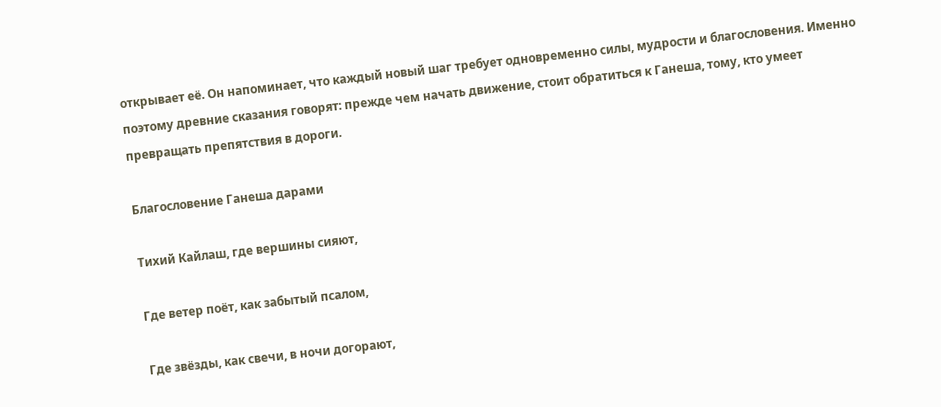открывает её. Он напоминает, что каждый новый шаг требует одновременно силы, мудрости и благословения. Именно поэтому древние сказания говорят: прежде чем начать движение, стоит обратиться к Ганешa, тому, кто умеет превращать препятствия в дороги.

Благословение Ганеша дарами

Тихий Кайлаш, где вершины сияют,

Где ветер поёт, как забытый псалом,

Где звёзды, как свечи, в ночи догорают,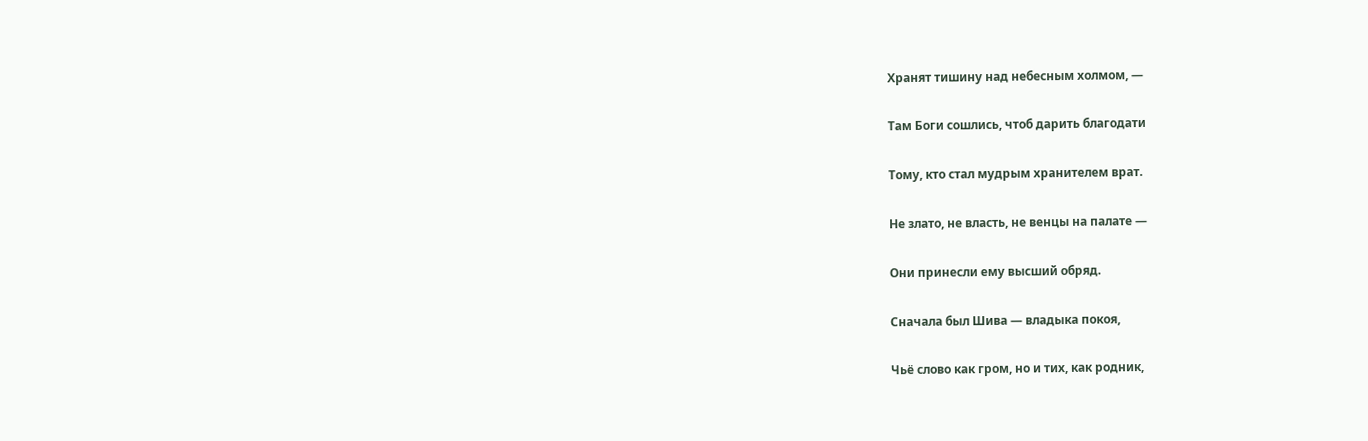Хранят тишину над небесным холмом, —

Там Боги сошлись, чтоб дарить благодати

Тому, кто стал мудрым хранителем врат.

Не злато, не власть, не венцы на палате —

Они принесли ему высший обряд.

Сначала был Шива — владыка покоя,

Чьё слово как гром, но и тих, как родник,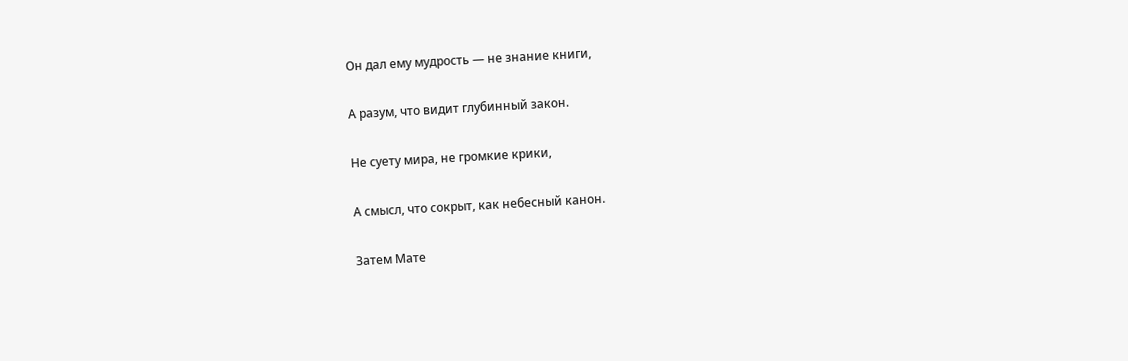Он дал ему мудрость — не знание книги,

А разум, что видит глубинный закон.

Не суету мира, не громкие крики,

А смысл, что сокрыт, как небесный канон.

Затем Мате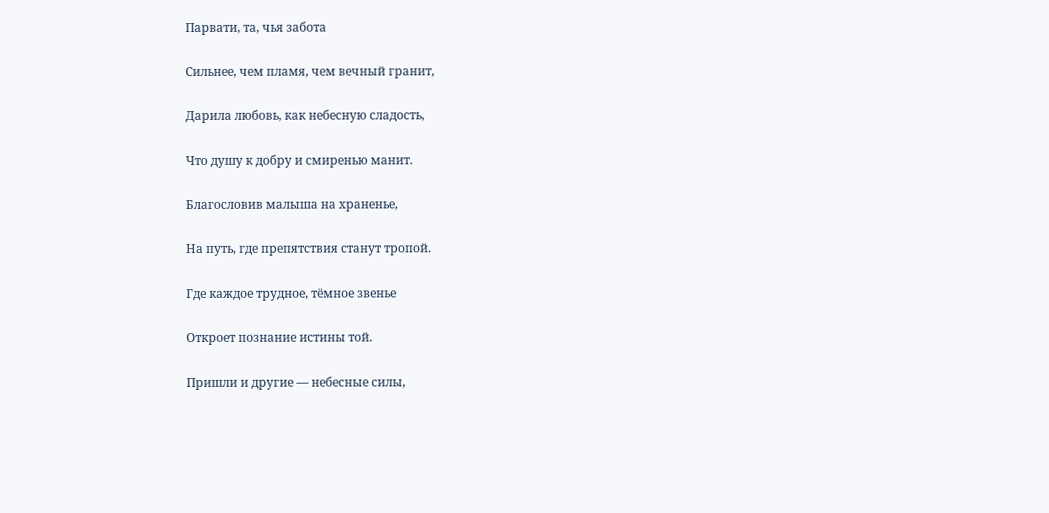Парвати, та, чья забота

Сильнее, чем пламя, чем вечный гранит,

Дарила любовь, как небесную сладость,

Что душу к добру и смиренью манит.

Благословив малыша на храненье,

На путь, где препятствия станут тропой.

Где каждое трудное, тёмное звенье

Откроет познание истины той.

Пришли и другие — небесные силы,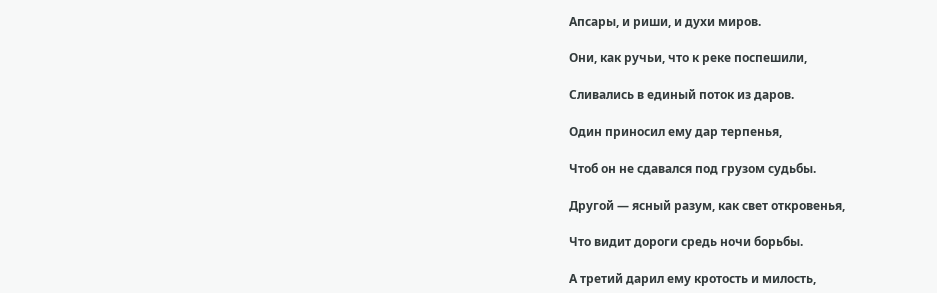Апсары, и риши, и духи миров.

Они, как ручьи, что к реке поспешили,

Сливались в единый поток из даров.

Один приносил ему дар терпенья,

Чтоб он не сдавался под грузом судьбы.

Другой — ясный разум, как свет откровенья,

Что видит дороги средь ночи борьбы.

А третий дарил ему кротость и милость,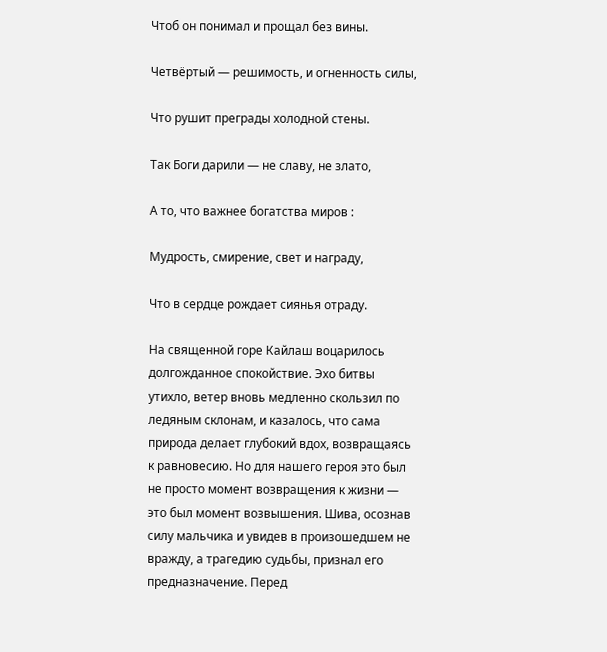Чтоб он понимал и прощал без вины.

Четвёртый — решимость, и огненность силы,

Что рушит преграды холодной стены.

Так Боги дарили — не славу, не злато,

А то, что важнее богатства миров :

Мудрость, смирение, свет и награду,

Что в сердце рождает сиянья отраду.

На священной горе Кайлаш воцарилось долгожданное спокойствие. Эхо битвы утихло, ветер вновь медленно скользил по ледяным склонам, и казалось, что сама природа делает глубокий вдох, возвращаясь к равновесию. Но для нашего героя это был не просто момент возвращения к жизни — это был момент возвышения. Шива, осознав силу мальчика и увидев в произошедшем не вражду, а трагедию судьбы, признал его предназначение. Перед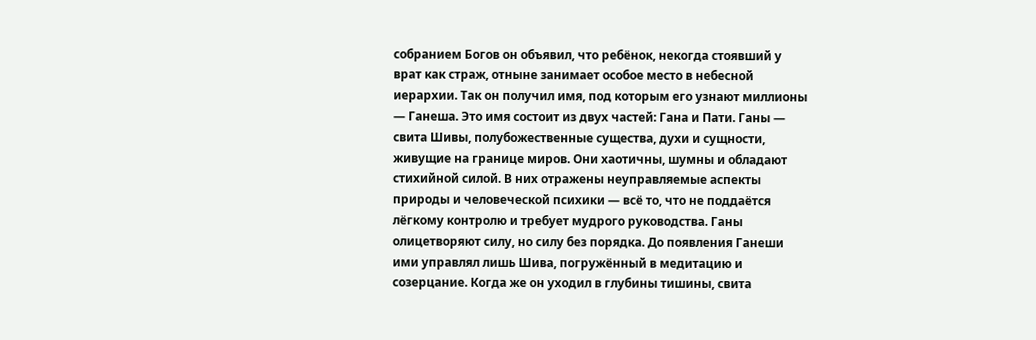собранием Богов он объявил, что ребёнок, некогда стоявший у врат как страж, отныне занимает особое место в небесной иерархии. Так он получил имя, под которым его узнают миллионы — Ганеша. Это имя состоит из двух частей: Гана и Пати. Ганы — свита Шивы, полубожественные существа, духи и сущности, живущие на границе миров. Они хаотичны, шумны и обладают стихийной силой. В них отражены неуправляемые аспекты природы и человеческой психики — всё то, что не поддаётся лёгкому контролю и требует мудрого руководства. Ганы олицетворяют силу, но силу без порядка. До появления Ганеши ими управлял лишь Шива, погружённый в медитацию и созерцание. Когда же он уходил в глубины тишины, свита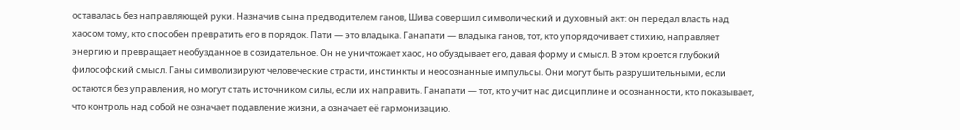оставалась без направляющей руки. Назначив сына предводителем ганов, Шива совершил символический и духовный акт: он передал власть над хаосом тому, кто способен превратить его в порядок. Пати — это владыка. Ганапати — владыка ганов, тот, кто упорядочивает стихию, направляет энергию и превращает необузданное в созидательное. Он не уничтожает хаос, но обуздывает его, давая форму и смысл. В этом кроется глубокий философский смысл. Ганы символизируют человеческие страсти, инстинкты и неосознанные импульсы. Они могут быть разрушительными, если остаются без управления, но могут стать источником силы, если их направить. Ганапати — тот, кто учит нас дисциплине и осознанности, кто показывает, что контроль над собой не означает подавление жизни, а означает её гармонизацию.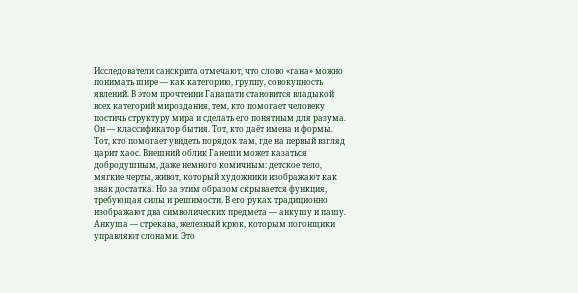Исследователи санскрита отмечают, что слово «гана» можно понимать шире — как категорию, группу, совокупность явлений. В этом прочтении Ганапати становится владыкой всех категорий мироздания, тем, кто помогает человеку постичь структуру мира и сделать его понятным для разума. Он — классификатор бытия. Тот, кто даёт имена и формы. Тот, кто помогает увидеть порядок там, где на первый взгляд царит хаос. Внешний облик Ганеши может казаться добродушным, даже немного комичным: детское тело, мягкие черты, живот, который художники изображают как знак достатка. Но за этим образом скрывается функция, требующая силы и решимости. В его руках традиционно изображают два символических предмета — анкушу и пашу. Анкуша — стрекава, железный крюк, которым погонщики управляют слонами. Это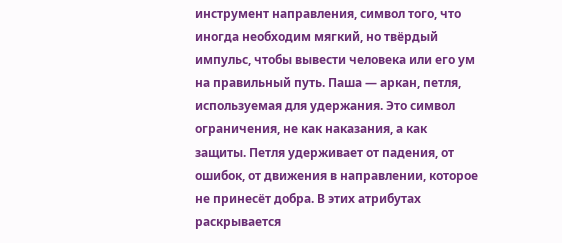инструмент направления, символ того, что иногда необходим мягкий, но твёрдый импульс, чтобы вывести человека или его ум на правильный путь. Паша — аркан, петля, используемая для удержания. Это символ ограничения, не как наказания, а как защиты. Петля удерживает от падения, от ошибок, от движения в направлении, которое не принесёт добра. В этих атрибутах раскрывается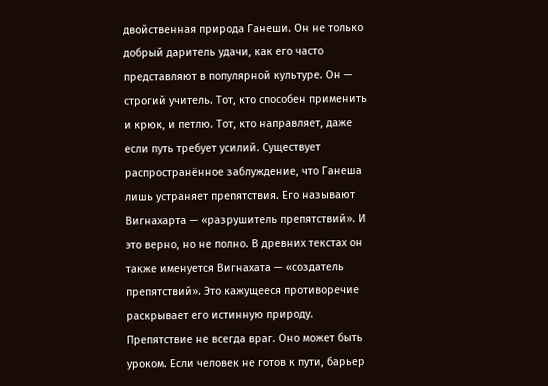двойственная природа Ганеши. Он не только добрый даритель удачи, как его часто представляют в популярной культуре. Он — строгий учитель. Тот, кто способен применить и крюк, и петлю. Тот, кто направляет, даже если путь требует усилий. Существует распространённое заблуждение, что Ганеша лишь устраняет препятствия. Его называют Вигнахарта — «разрушитель препятствий». И это верно, но не полно. В древних текстах он также именуется Вигнахата — «создатель препятствий». Это кажущееся противоречие раскрывает его истинную природу. Препятствие не всегда враг. Оно может быть уроком. Если человек не готов к пути, барьер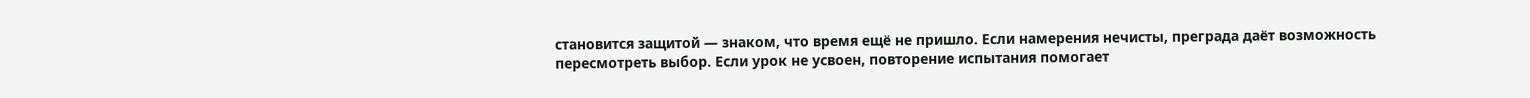становится защитой — знаком, что время ещё не пришло. Если намерения нечисты, преграда даёт возможность пересмотреть выбор. Если урок не усвоен, повторение испытания помогает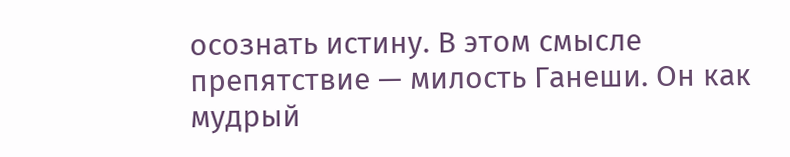осознать истину. В этом смысле препятствие — милость Ганеши. Он как мудрый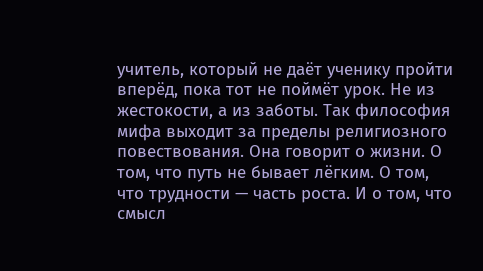учитель, который не даёт ученику пройти вперёд, пока тот не поймёт урок. Не из жестокости, а из заботы. Так философия мифа выходит за пределы религиозного повествования. Она говорит о жизни. О том, что путь не бывает лёгким. О том, что трудности — часть роста. И о том, что смысл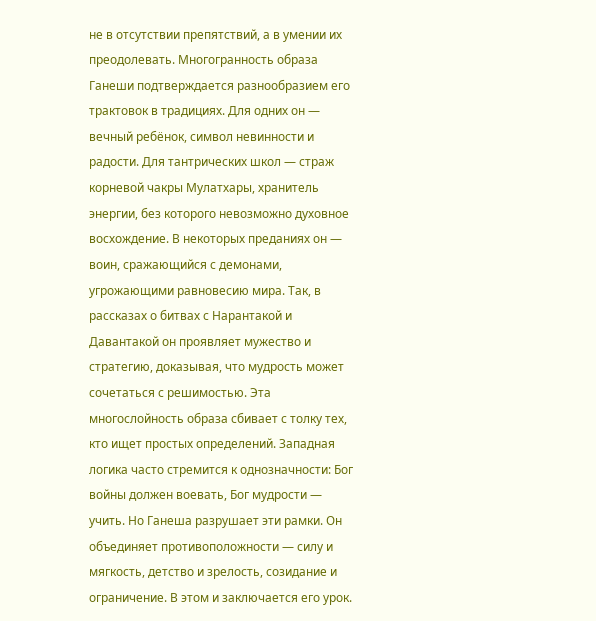не в отсутствии препятствий, а в умении их преодолевать. Многогранность образа Ганеши подтверждается разнообразием его трактовок в традициях. Для одних он — вечный ребёнок, символ невинности и радости. Для тантрических школ — страж корневой чакры Мулатхары, хранитель энергии, без которого невозможно духовное восхождение. В некоторых преданиях он — воин, сражающийся с демонами, угрожающими равновесию мира. Так, в рассказах о битвах с Нарантакой и Давантакой он проявляет мужество и стратегию, доказывая, что мудрость может сочетаться с решимостью. Эта многослойность образа сбивает с толку тех, кто ищет простых определений. Западная логика часто стремится к однозначности: Бог войны должен воевать, Бог мудрости — учить. Но Ганеша разрушает эти рамки. Он объединяет противоположности — силу и мягкость, детство и зрелость, созидание и ограничение. В этом и заключается его урок.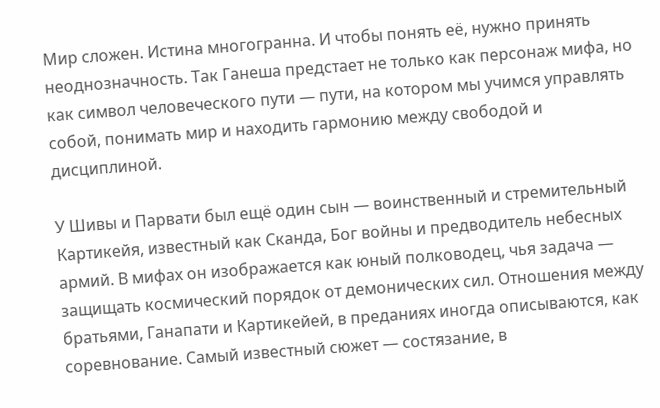Мир сложен. Истина многогранна. И чтобы понять её, нужно принять неоднозначность. Так Ганеша предстает не только как персонаж мифа, но как символ человеческого пути — пути, на котором мы учимся управлять собой, понимать мир и находить гармонию между свободой и дисциплиной.

У Шивы и Парвати был ещё один сын — воинственный и стремительный Картикейя, известный как Сканда, Бог войны и предводитель небесных армий. В мифах он изображается как юный полководец, чья задача — защищать космический порядок от демонических сил. Отношения между братьями, Ганапати и Картикейей, в преданиях иногда описываются, как соревнование. Самый известный сюжет — состязание, в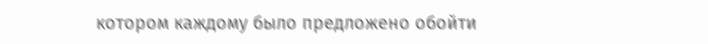котором каждому было предложено обойти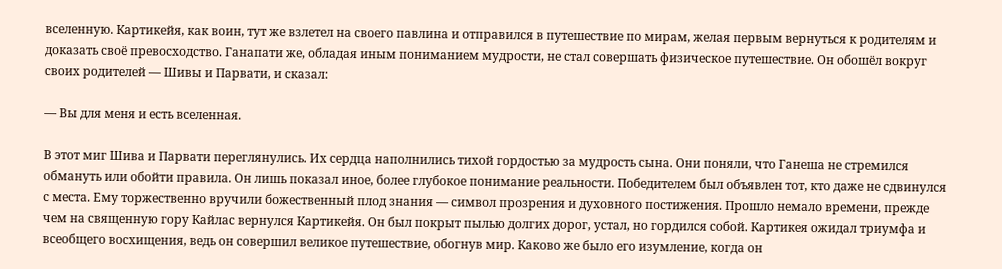вселенную. Картикейя, как воин, тут же взлетел на своего павлина и отправился в путешествие по мирам, желая первым вернуться к родителям и доказать своё превосходство. Ганапати же, обладая иным пониманием мудрости, не стал совершать физическое путешествие. Он обошёл вокруг своих родителей — Шивы и Парвати, и сказал:

— Вы для меня и есть вселенная.

В этот миг Шива и Парвати переглянулись. Их сердца наполнились тихой гордостью за мудрость сына. Они поняли, что Ганеша не стремился обмануть или обойти правила. Он лишь показал иное, более глубокое понимание реальности. Победителем был объявлен тот, кто даже не сдвинулся с места. Ему торжественно вручили божественный плод знания — символ прозрения и духовного постижения. Прошло немало времени, прежде чем на священную гору Кайлас вернулся Картикейя. Он был покрыт пылью долгих дорог, устал, но гордился собой. Картикея ожидал триумфа и всеобщего восхищения, ведь он совершил великое путешествие, обогнув мир. Каково же было его изумление, когда он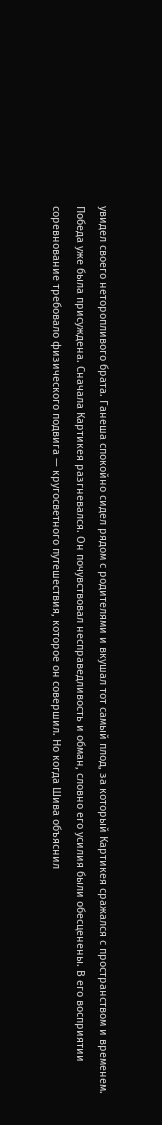увидел своего неторопливого брата. Ганеша спокойно сидел рядом с родителями и вкушал тот самый плод, за который Картикея сражался с пространством и временем. Победа уже была присуждена. Сначала Картикея разгневался. Он почувствовал несправедливость и обман, словно его усилия были обесценены. В его восприятии соревнование требовало физического подвига — кругосветного путешествия, которое он совершил. Но когда Шива объяснил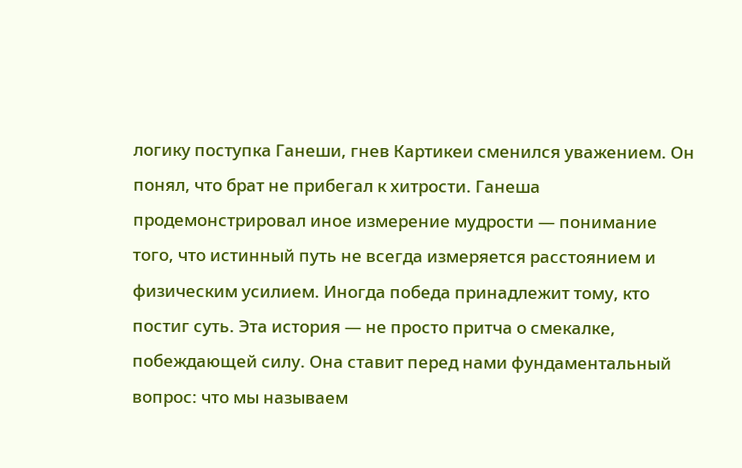логику поступка Ганеши, гнев Картикеи сменился уважением. Он понял, что брат не прибегал к хитрости. Ганеша продемонстрировал иное измерение мудрости — понимание того, что истинный путь не всегда измеряется расстоянием и физическим усилием. Иногда победа принадлежит тому, кто постиг суть. Эта история — не просто притча о смекалке, побеждающей силу. Она ставит перед нами фундаментальный вопрос: что мы называем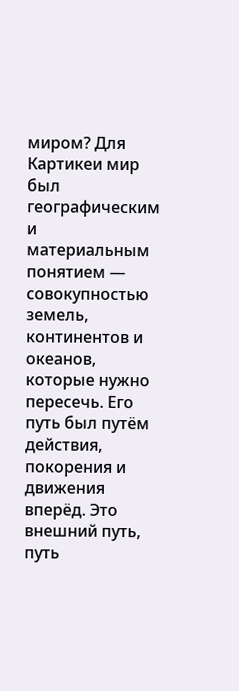миром? Для Картикеи мир был географическим и материальным понятием — совокупностью земель, континентов и океанов, которые нужно пересечь. Его путь был путём действия, покорения и движения вперёд. Это внешний путь, путь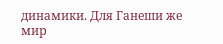динамики. Для Ганеши же мир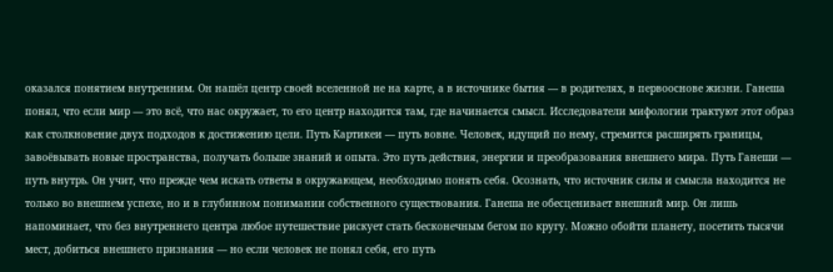оказался понятием внутренним. Он нашёл центр своей вселенной не на карте, а в источнике бытия — в родителях, в первооснове жизни. Ганеша понял, что если мир — это всё, что нас окружает, то его центр находится там, где начинается смысл. Исследователи мифологии трактуют этот образ как столкновение двух подходов к достижению цели. Путь Картикеи — путь вовне. Человек, идущий по нему, стремится расширять границы, завоёвывать новые пространства, получать больше знаний и опыта. Это путь действия, энергии и преобразования внешнего мира. Путь Ганеши — путь внутрь. Он учит, что прежде чем искать ответы в окружающем, необходимо понять себя. Осознать, что источник силы и смысла находится не только во внешнем успехе, но и в глубинном понимании собственного существования. Ганеша не обесценивает внешний мир. Он лишь напоминает, что без внутреннего центра любое путешествие рискует стать бесконечным бегом по кругу. Можно обойти планету, посетить тысячи мест, добиться внешнего признания — но если человек не понял себя, его путь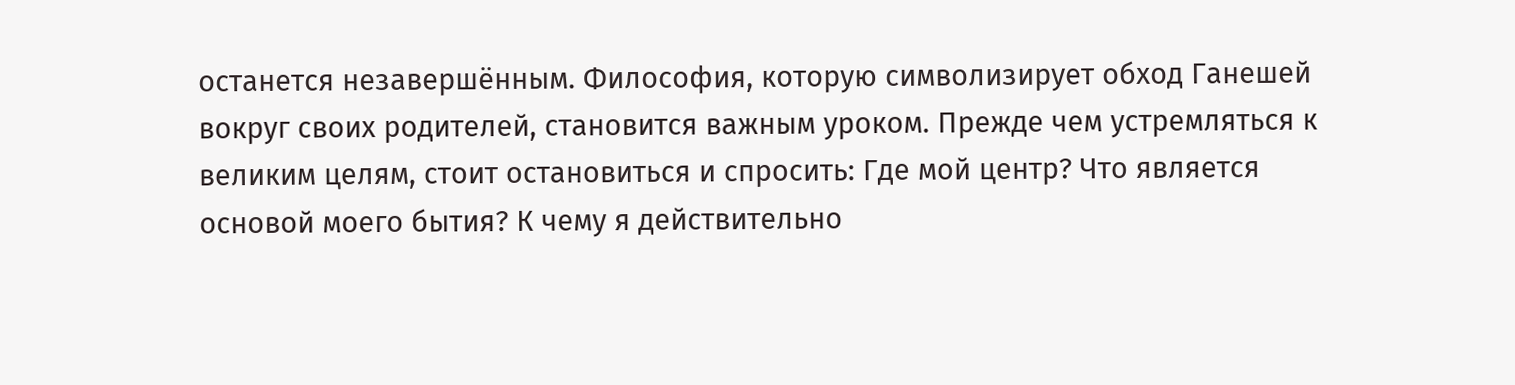останется незавершённым. Философия, которую символизирует обход Ганешей вокруг своих родителей, становится важным уроком. Прежде чем устремляться к великим целям, стоит остановиться и спросить: Где мой центр? Что является основой моего бытия? К чему я действительно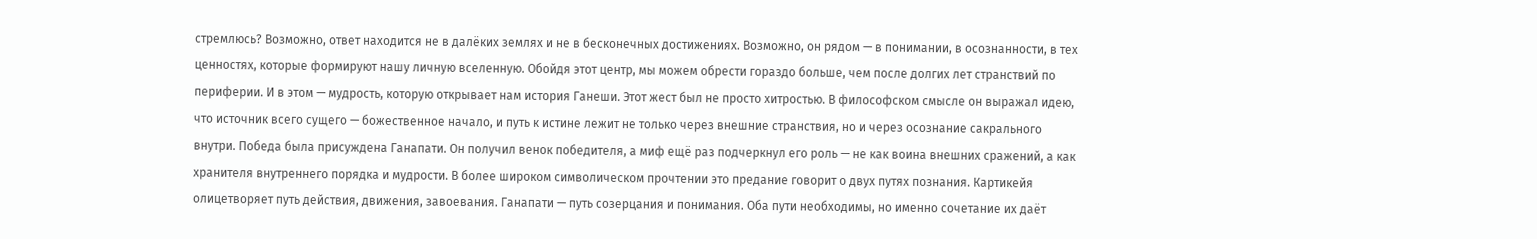стремлюсь? Возможно, ответ находится не в далёких землях и не в бесконечных достижениях. Возможно, он рядом — в понимании, в осознанности, в тех ценностях, которые формируют нашу личную вселенную. Обойдя этот центр, мы можем обрести гораздо больше, чем после долгих лет странствий по периферии. И в этом — мудрость, которую открывает нам история Ганеши. Этот жест был не просто хитростью. В философском смысле он выражал идею, что источник всего сущего — божественное начало, и путь к истине лежит не только через внешние странствия, но и через осознание сакрального внутри. Победа была присуждена Ганапати. Он получил венок победителя, а миф ещё раз подчеркнул его роль — не как воина внешних сражений, а как хранителя внутреннего порядка и мудрости. В более широком символическом прочтении это предание говорит о двух путях познания. Картикейя олицетворяет путь действия, движения, завоевания. Ганапати — путь созерцания и понимания. Оба пути необходимы, но именно сочетание их даёт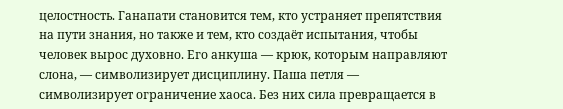целостность. Ганапати становится тем, кто устраняет препятствия на пути знания, но также и тем, кто создаёт испытания, чтобы человек вырос духовно. Его анкуша — крюк, которым направляют слона, — символизирует дисциплину. Паша петля — символизирует ограничение хаоса. Без них сила превращается в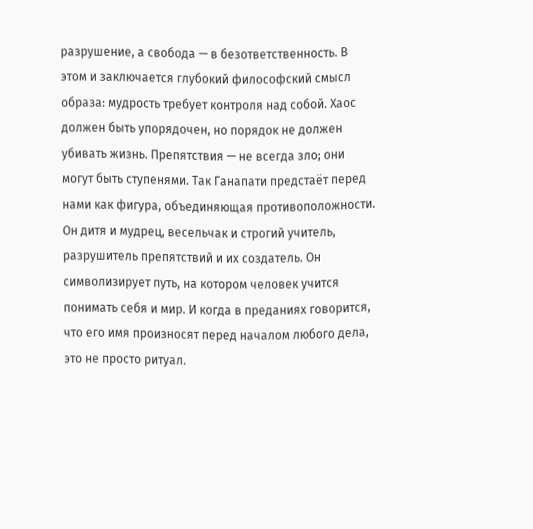разрушение, а свобода — в безответственность. В этом и заключается глубокий философский смысл образа: мудрость требует контроля над собой. Хаос должен быть упорядочен, но порядок не должен убивать жизнь. Препятствия — не всегда зло; они могут быть ступенями. Так Ганапати предстаёт перед нами как фигура, объединяющая противоположности. Он дитя и мудрец, весельчак и строгий учитель, разрушитель препятствий и их создатель. Он символизирует путь, на котором человек учится понимать себя и мир. И когда в преданиях говорится, что его имя произносят перед началом любого дела, это не просто ритуал.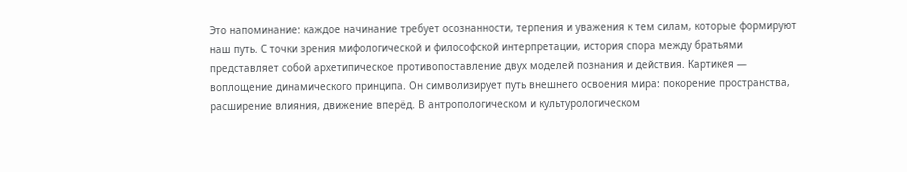Это напоминание: каждое начинание требует осознанности, терпения и уважения к тем силам, которые формируют наш путь. С точки зрения мифологической и философской интерпретации, история спора между братьями представляет собой архетипическое противопоставление двух моделей познания и действия. Картикея — воплощение динамического принципа. Он символизирует путь внешнего освоения мира: покорение пространства, расширение влияния, движение вперёд. В антропологическом и культурологическом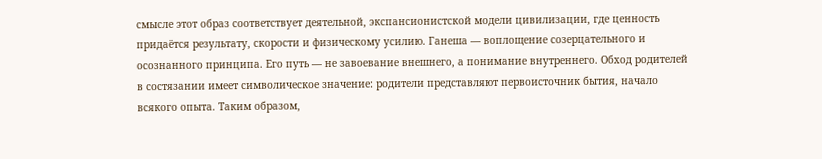смысле этот образ соответствует деятельной, экспансионистской модели цивилизации, где ценность придаётся результату, скорости и физическому усилию. Ганеша — воплощение созерцательного и осознанного принципа. Его путь — не завоевание внешнего, а понимание внутреннего. Обход родителей в состязании имеет символическое значение: родители представляют первоисточник бытия, начало всякого опыта. Таким образом,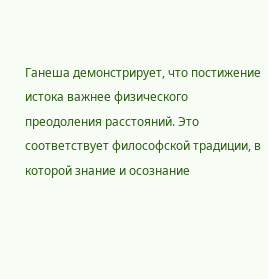Ганеша демонстрирует, что постижение истока важнее физического преодоления расстояний. Это соответствует философской традиции, в которой знание и осознание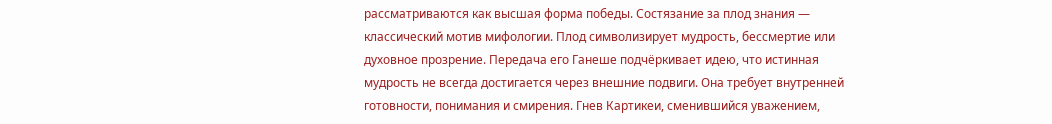рассматриваются как высшая форма победы. Состязание за плод знания — классический мотив мифологии. Плод символизирует мудрость, бессмертие или духовное прозрение. Передача его Ганеше подчёркивает идею, что истинная мудрость не всегда достигается через внешние подвиги. Она требует внутренней готовности, понимания и смирения. Гнев Картикеи, сменившийся уважением,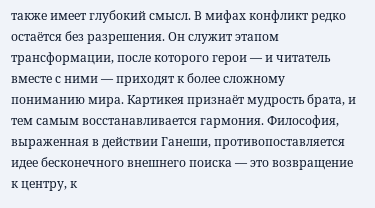также имеет глубокий смысл. В мифах конфликт редко остаётся без разрешения. Он служит этапом трансформации, после которого герои — и читатель вместе с ними — приходят к более сложному пониманию мира. Картикея признаёт мудрость брата, и тем самым восстанавливается гармония. Философия, выраженная в действии Ганеши, противопоставляется идее бесконечного внешнего поиска — это возвращение к центру, к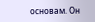основам. Он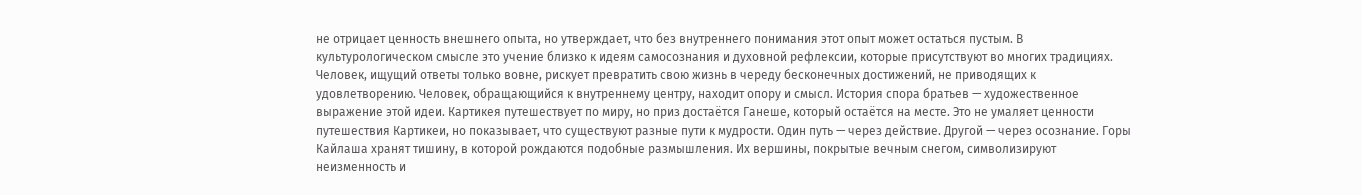не отрицает ценность внешнего опыта, но утверждает, что без внутреннего понимания этот опыт может остаться пустым. В культурологическом смысле это учение близко к идеям самосознания и духовной рефлексии, которые присутствуют во многих традициях. Человек, ищущий ответы только вовне, рискует превратить свою жизнь в череду бесконечных достижений, не приводящих к удовлетворению. Человек, обращающийся к внутреннему центру, находит опору и смысл. История спора братьев — художественное выражение этой идеи. Картикея путешествует по миру, но приз достаётся Ганеше, который остаётся на месте. Это не умаляет ценности путешествия Картикеи, но показывает, что существуют разные пути к мудрости. Один путь — через действие. Другой — через осознание. Горы Кайлаша хранят тишину, в которой рождаются подобные размышления. Их вершины, покрытые вечным снегом, символизируют неизменность и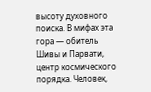высоту духовного поиска. В мифах эта гора — обитель Шивы и Парвати, центр космического порядка. Человек,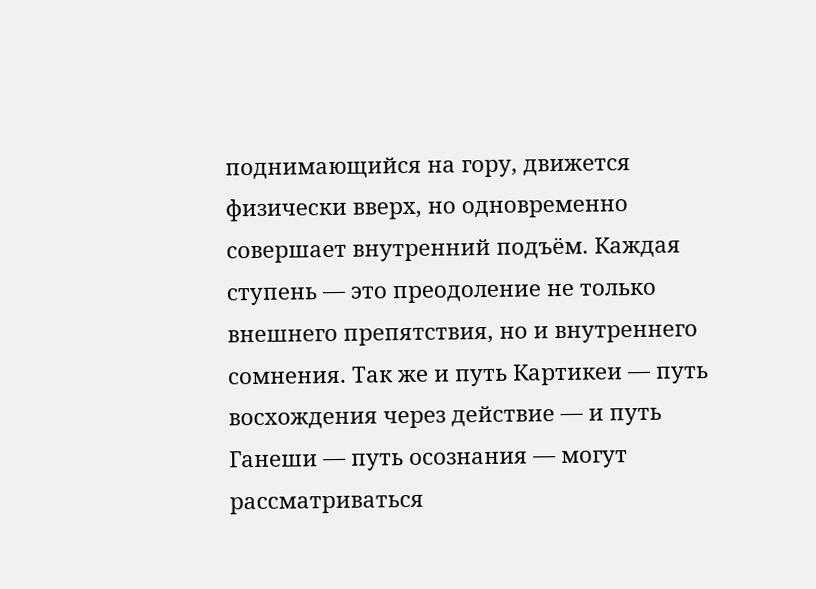поднимающийся на гору, движется физически вверх, но одновременно совершает внутренний подъём. Каждая ступень — это преодоление не только внешнего препятствия, но и внутреннего сомнения. Так же и путь Картикеи — путь восхождения через действие — и путь Ганеши — путь осознания — могут рассматриваться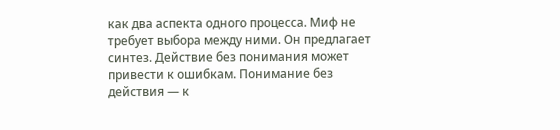как два аспекта одного процесса. Миф не требует выбора между ними. Он предлагает синтез. Действие без понимания может привести к ошибкам. Понимание без действия — к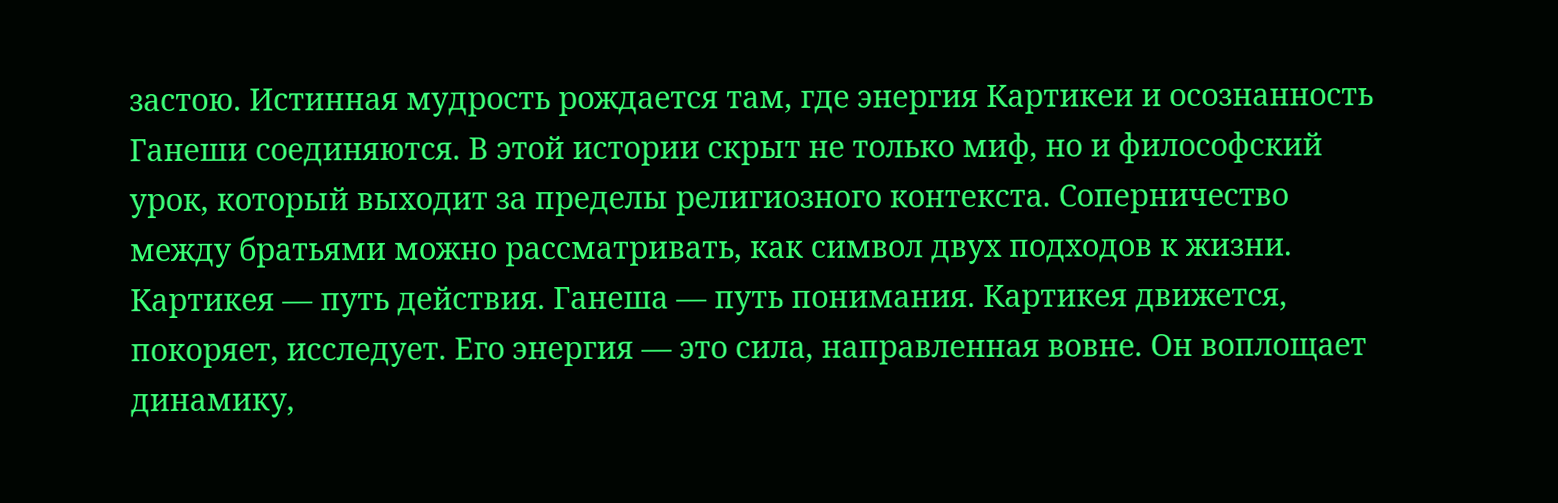застою. Истинная мудрость рождается там, где энергия Картикеи и осознанность Ганеши соединяются. В этой истории скрыт не только миф, но и философский урок, который выходит за пределы религиозного контекста. Соперничество между братьями можно рассматривать, как символ двух подходов к жизни. Картикея — путь действия. Ганеша — путь понимания. Картикея движется, покоряет, исследует. Его энергия — это сила, направленная вовне. Он воплощает динамику,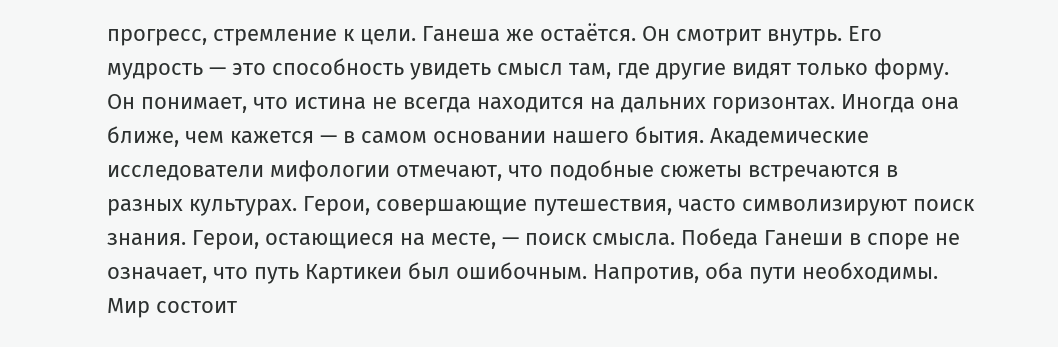прогресс, стремление к цели. Ганеша же остаётся. Он смотрит внутрь. Его мудрость — это способность увидеть смысл там, где другие видят только форму. Он понимает, что истина не всегда находится на дальних горизонтах. Иногда она ближе, чем кажется — в самом основании нашего бытия. Академические исследователи мифологии отмечают, что подобные сюжеты встречаются в разных культурах. Герои, совершающие путешествия, часто символизируют поиск знания. Герои, остающиеся на месте, — поиск смысла. Победа Ганеши в споре не означает, что путь Картикеи был ошибочным. Напротив, оба пути необходимы. Мир состоит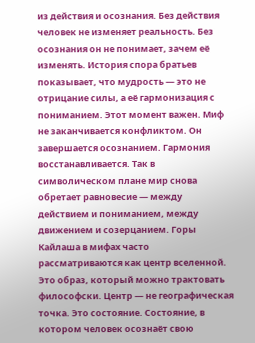из действия и осознания. Без действия человек не изменяет реальность. Без осознания он не понимает, зачем её изменять. История спора братьев показывает, что мудрость — это не отрицание силы, а её гармонизация с пониманием. Этот момент важен. Миф не заканчивается конфликтом. Он завершается осознанием. Гармония восстанавливается. Так в символическом плане мир снова обретает равновесие — между действием и пониманием, между движением и созерцанием. Горы Кайлаша в мифах часто рассматриваются как центр вселенной. Это образ, который можно трактовать философски. Центр — не географическая точка. Это состояние. Состояние, в котором человек осознаёт свою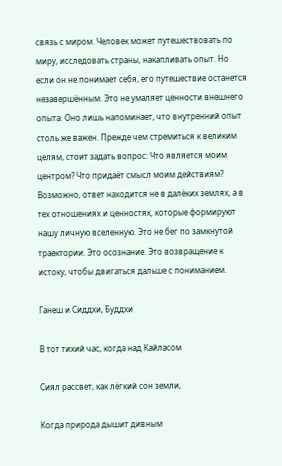связь с миром. Человек может путешествовать по миру, исследовать страны, накапливать опыт. Но если он не понимает себя, его путешествие останется незавершённым. Это не умаляет ценности внешнего опыта. Оно лишь напоминает, что внутренний опыт столь же важен. Прежде чем стремиться к великим целям, стоит задать вопрос: Что является моим центром? Что придаёт смысл моим действиям? Возможно, ответ находится не в далёких землях, а в тех отношениях и ценностях, которые формируют нашу личную вселенную. Это не бег по замкнутой траектории. Это осознание. Это возвращение к истоку, чтобы двигаться дальше с пониманием.

Ганеш и Сиддхи, Буддхи

В тот тихий час, когда над Кайласом

Сиял рассвет, как лёгкий сон земли,

Когда природа дышит дивным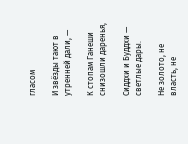гласом

И звёзды тают в утренней дали, —

К стопам Ганеши снизошли даренья,

Сиддхи и Буддхи — светлые дары.

Не золото, не власть, не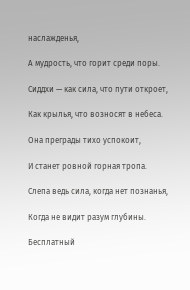наслажденья,

А мудрость, что горит среди поры.

Сиддхи — как сила, что пути откроет,

Как крылья, что возносят в небеса.

Она преграды тихо успокоит,

И станет ровной горная тропа.

Слепа ведь сила, когда нет познанья,

Когда не видит разум глубины.

Бесплатный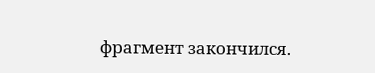фрагмент закончился.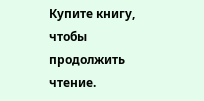Купите книгу, чтобы продолжить чтение.